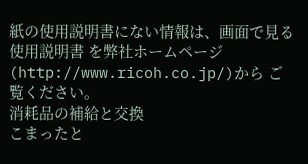紙の使用説明書にない情報は、画面で見る使用説明書 を弊社ホームページ(http://www.ricoh.co.jp/)から ご覧ください。
消耗品の補給と交換
こまったと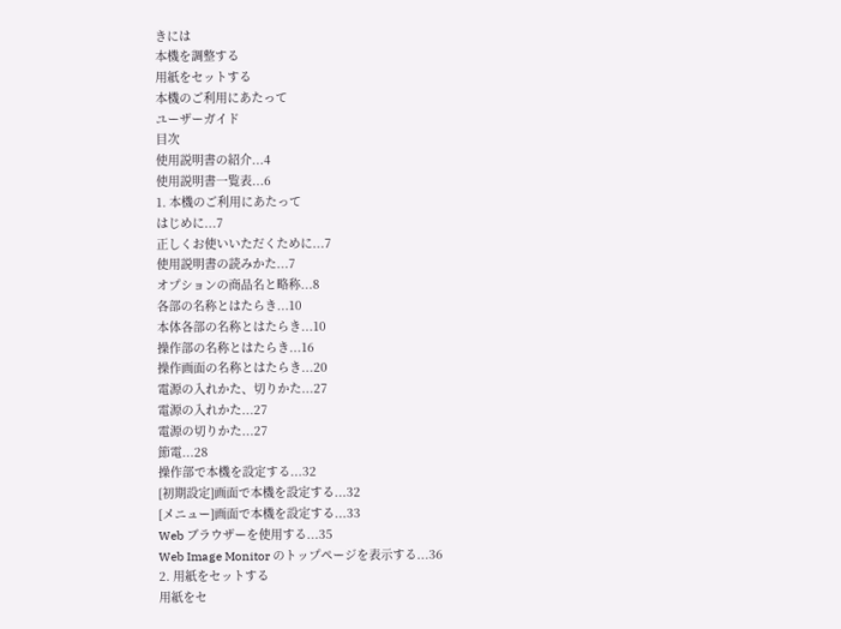きには
本機を調整する
用紙をセットする
本機のご利用にあたって
ユーザーガイド
目次
使用説明書の紹介...4
使用説明書一覧表...6
1. 本機のご利用にあたって
はじめに...7
正しくお使いいただくために...7
使用説明書の読みかた...7
オプションの商品名と略称...8
各部の名称とはたらき...10
本体各部の名称とはたらき...10
操作部の名称とはたらき...16
操作画面の名称とはたらき...20
電源の入れかた、切りかた...27
電源の入れかた...27
電源の切りかた...27
節電...28
操作部で本機を設定する...32
[初期設定]画面で本機を設定する...32
[メニュー]画面で本機を設定する...33
Web ブラウザーを使用する...35
Web Image Monitor のトップページを表示する...36
2. 用紙をセットする
用紙をセ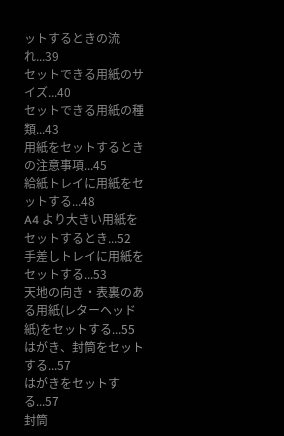ットするときの流れ...39
セットできる用紙のサイズ...40
セットできる用紙の種類...43
用紙をセットするときの注意事項...45
給紙トレイに用紙をセットする...48
A4 より大きい用紙をセットするとき...52
手差しトレイに用紙をセットする...53
天地の向き・表裏のある用紙(レターヘッド紙)をセットする...55
はがき、封筒をセットする...57
はがきをセットする...57
封筒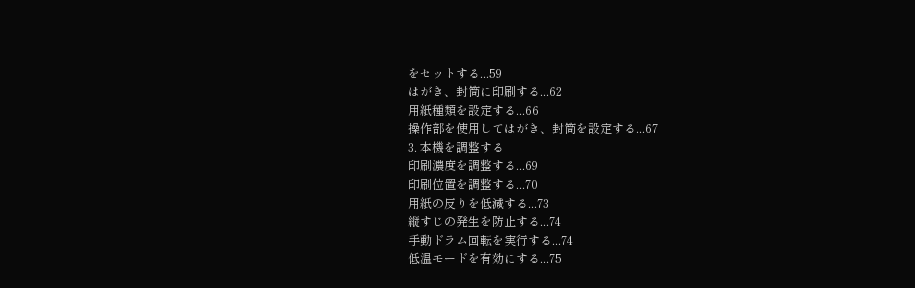をセットする...59
はがき、封筒に印刷する...62
用紙種類を設定する...66
操作部を使用してはがき、封筒を設定する...67
3. 本機を調整する
印刷濃度を調整する...69
印刷位置を調整する...70
用紙の反りを低減する...73
縦すじの発生を防止する...74
手動ドラム回転を実行する...74
低温モードを有効にする...75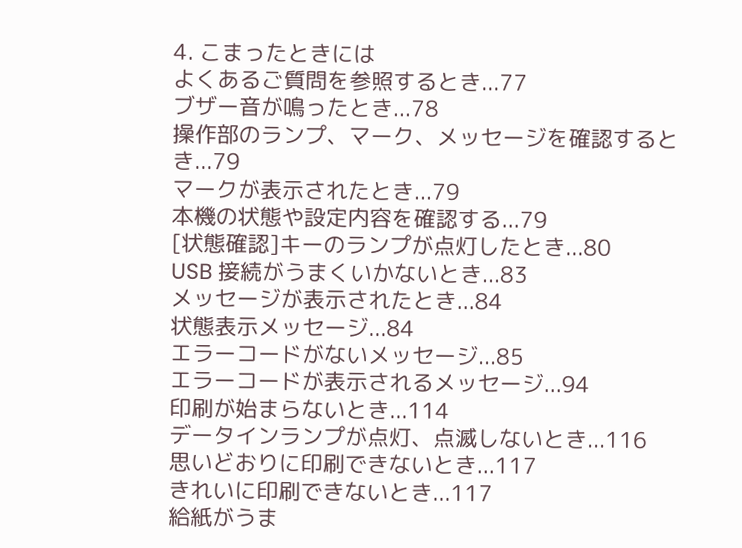4. こまったときには
よくあるご質問を参照するとき...77
ブザー音が鳴ったとき...78
操作部のランプ、マーク、メッセージを確認するとき...79
マークが表示されたとき...79
本機の状態や設定内容を確認する...79
[状態確認]キーのランプが点灯したとき...80
USB 接続がうまくいかないとき...83
メッセージが表示されたとき...84
状態表示メッセージ...84
エラーコードがないメッセージ...85
エラーコードが表示されるメッセージ...94
印刷が始まらないとき...114
データインランプが点灯、点滅しないとき...116
思いどおりに印刷できないとき...117
きれいに印刷できないとき...117
給紙がうま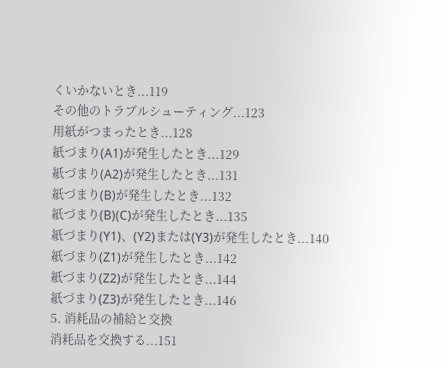くいかないとき...119
その他のトラブルシューティング...123
用紙がつまったとき...128
紙づまり(A1)が発生したとき...129
紙づまり(A2)が発生したとき...131
紙づまり(B)が発生したとき...132
紙づまり(B)(C)が発生したとき...135
紙づまり(Y1)、(Y2)または(Y3)が発生したとき...140
紙づまり(Z1)が発生したとき...142
紙づまり(Z2)が発生したとき...144
紙づまり(Z3)が発生したとき...146
5. 消耗品の補給と交換
消耗品を交換する...151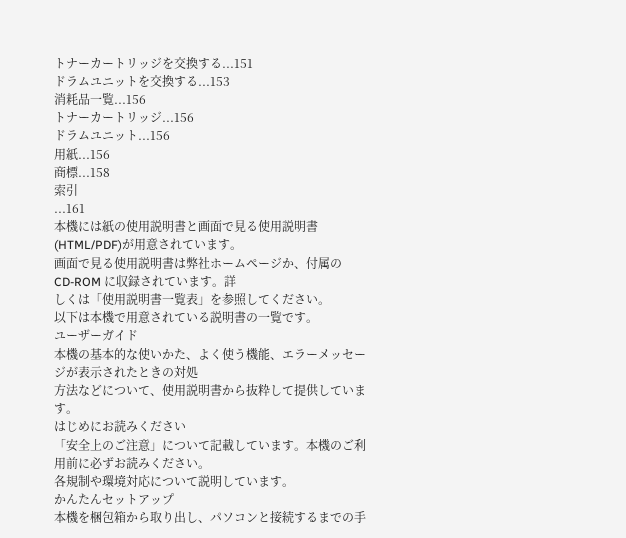トナーカートリッジを交換する...151
ドラムユニットを交換する...153
消耗品一覧...156
トナーカートリッジ...156
ドラムユニット...156
用紙...156
商標...158
索引
...161
本機には紙の使用説明書と画面で見る使用説明書(HTML/PDF)が用意されています。
画面で見る使用説明書は弊社ホームページか、付属の
CD-ROM に収録されています。詳
しくは「使用説明書一覧表」を参照してください。
以下は本機で用意されている説明書の一覧です。
ユーザーガイド
本機の基本的な使いかた、よく使う機能、エラーメッセージが表示されたときの対処
方法などについて、使用説明書から抜粋して提供しています。
はじめにお読みください
「安全上のご注意」について記載しています。本機のご利用前に必ずお読みください。
各規制や環境対応について説明しています。
かんたんセットアップ
本機を梱包箱から取り出し、パソコンと接続するまでの手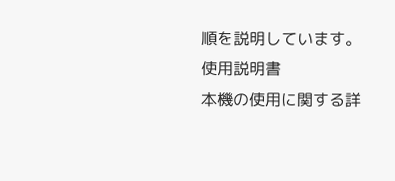順を説明しています。
使用説明書
本機の使用に関する詳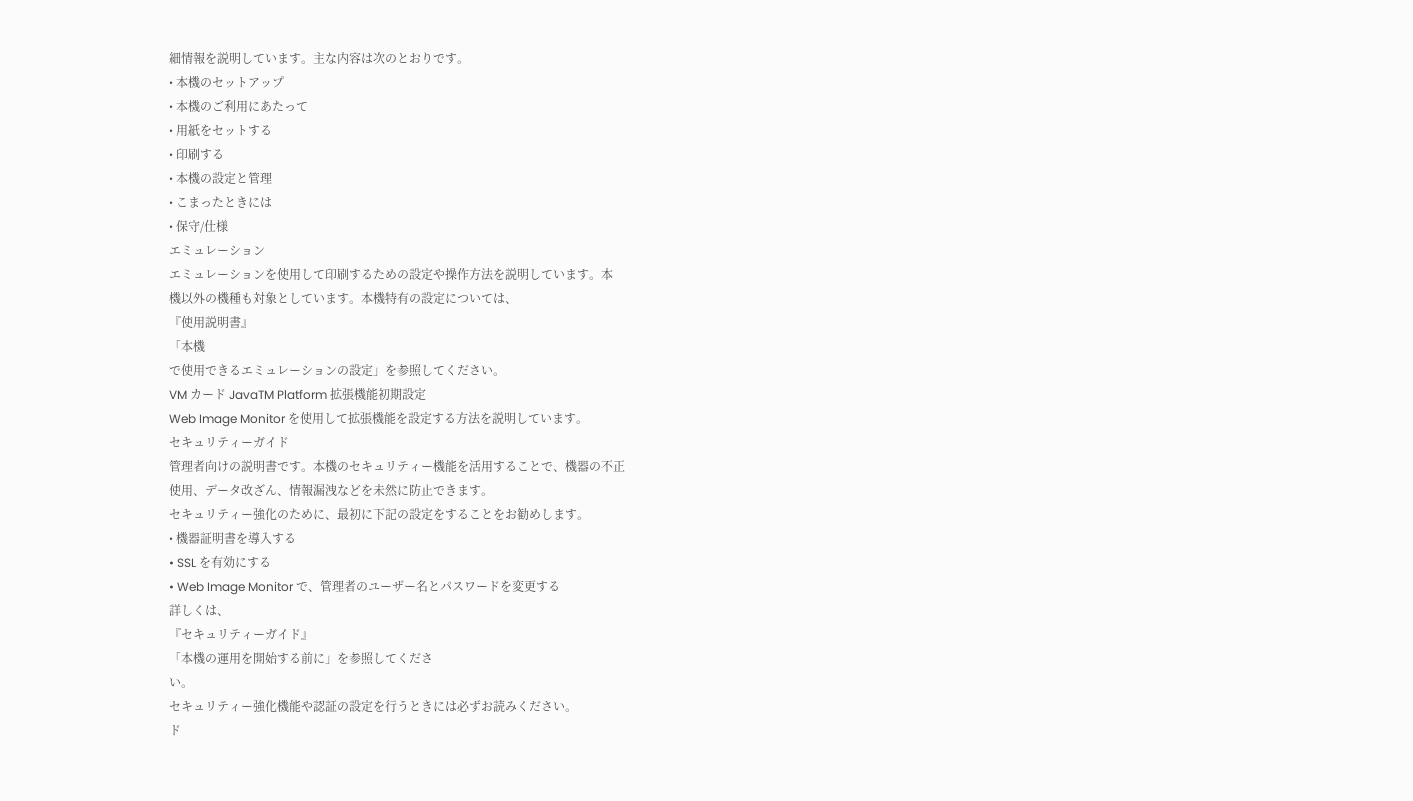細情報を説明しています。主な内容は次のとおりです。
• 本機のセットアップ
• 本機のご利用にあたって
• 用紙をセットする
• 印刷する
• 本機の設定と管理
• こまったときには
• 保守/仕様
エミュレーション
エミュレーションを使用して印刷するための設定や操作方法を説明しています。本
機以外の機種も対象としています。本機特有の設定については、
『使用説明書』
「本機
で使用できるエミュレーションの設定」を参照してください。
VM カード JavaTM Platform 拡張機能初期設定
Web Image Monitor を使用して拡張機能を設定する方法を説明しています。
セキュリティーガイド
管理者向けの説明書です。本機のセキュリティー機能を活用することで、機器の不正
使用、データ改ざん、情報漏洩などを未然に防止できます。
セキュリティー強化のために、最初に下記の設定をすることをお勧めします。
• 機器証明書を導入する
• SSL を有効にする
• Web Image Monitor で、管理者のユーザー名とパスワードを変更する
詳しくは、
『セキュリティーガイド』
「本機の運用を開始する前に」を参照してくださ
い。
セキュリティー強化機能や認証の設定を行うときには必ずお読みください。
ド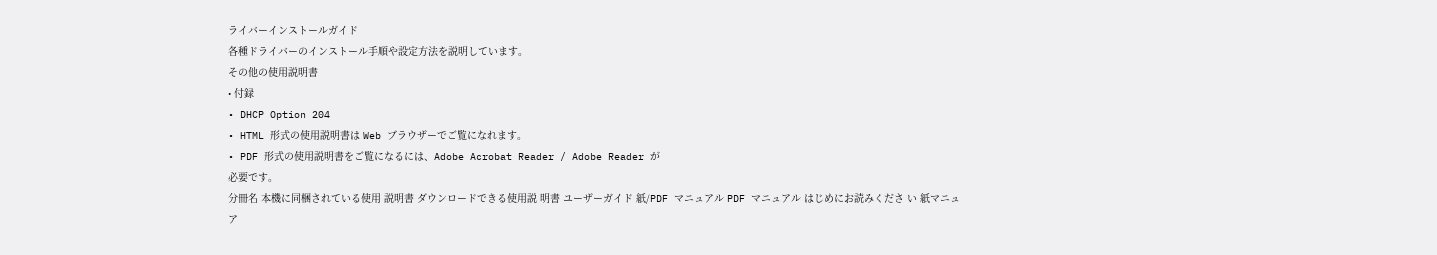ライバーインストールガイド
各種ドライバーのインストール手順や設定方法を説明しています。
その他の使用説明書
• 付録
• DHCP Option 204
• HTML 形式の使用説明書は Web ブラウザーでご覧になれます。
• PDF 形式の使用説明書をご覧になるには、Adobe Acrobat Reader / Adobe Reader が
必要です。
分冊名 本機に同梱されている使用 説明書 ダウンロードできる使用説 明書 ユーザーガイド 紙/PDF マニュアル PDF マニュアル はじめにお読みくださ い 紙マニュア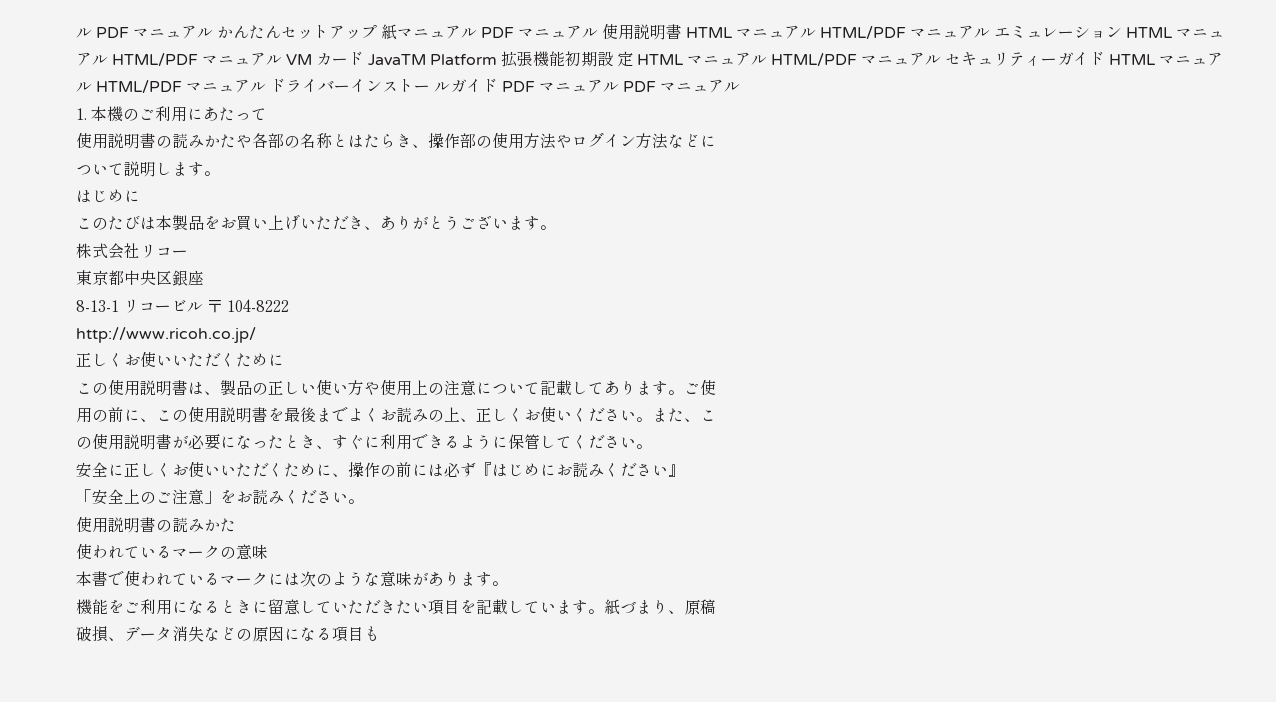ル PDF マニュアル かんたんセットアップ 紙マニュアル PDF マニュアル 使用説明書 HTML マニュアル HTML/PDF マニュアル エミュレーション HTML マニュアル HTML/PDF マニュアル VM カード JavaTM Platform 拡張機能初期設 定 HTML マニュアル HTML/PDF マニュアル セキュリティーガイド HTML マニュアル HTML/PDF マニュアル ドライバーインストー ルガイド PDF マニュアル PDF マニュアル
1. 本機のご利用にあたって
使用説明書の読みかたや各部の名称とはたらき、操作部の使用方法やログイン方法などに
ついて説明します。
はじめに
このたびは本製品をお買い上げいただき、ありがとうございます。
株式会社リコー
東京都中央区銀座
8-13-1 リコービル 〒 104-8222
http://www.ricoh.co.jp/
正しくお使いいただくために
この使用説明書は、製品の正しい使い方や使用上の注意について記載してあります。ご使
用の前に、この使用説明書を最後までよくお読みの上、正しくお使いください。また、こ
の使用説明書が必要になったとき、すぐに利用できるように保管してください。
安全に正しくお使いいただくために、操作の前には必ず『はじめにお読みください』
「安全上のご注意」をお読みください。
使用説明書の読みかた
使われているマークの意味
本書で使われているマークには次のような意味があります。
機能をご利用になるときに留意していただきたい項目を記載しています。紙づまり、原稿
破損、データ消失などの原因になる項目も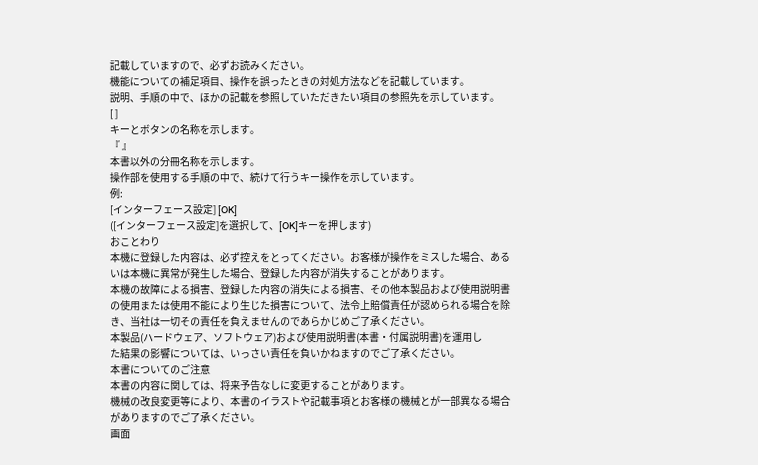記載していますので、必ずお読みください。
機能についての補足項目、操作を誤ったときの対処方法などを記載しています。
説明、手順の中で、ほかの記載を参照していただきたい項目の参照先を示しています。
[ ]
キーとボタンの名称を示します。
『 』
本書以外の分冊名称を示します。
操作部を使用する手順の中で、続けて行うキー操作を示しています。
例:
[インターフェース設定] [OK]
([インターフェース設定]を選択して、[OK]キーを押します)
おことわり
本機に登録した内容は、必ず控えをとってください。お客様が操作をミスした場合、ある
いは本機に異常が発生した場合、登録した内容が消失することがあります。
本機の故障による損害、登録した内容の消失による損害、その他本製品および使用説明書
の使用または使用不能により生じた損害について、法令上賠償責任が認められる場合を除
き、当社は一切その責任を負えませんのであらかじめご了承ください。
本製品(ハードウェア、ソフトウェア)および使用説明書(本書・付属説明書)を運用し
た結果の影響については、いっさい責任を負いかねますのでご了承ください。
本書についてのご注意
本書の内容に関しては、将来予告なしに変更することがあります。
機械の改良変更等により、本書のイラストや記載事項とお客様の機械とが一部異なる場合
がありますのでご了承ください。
画面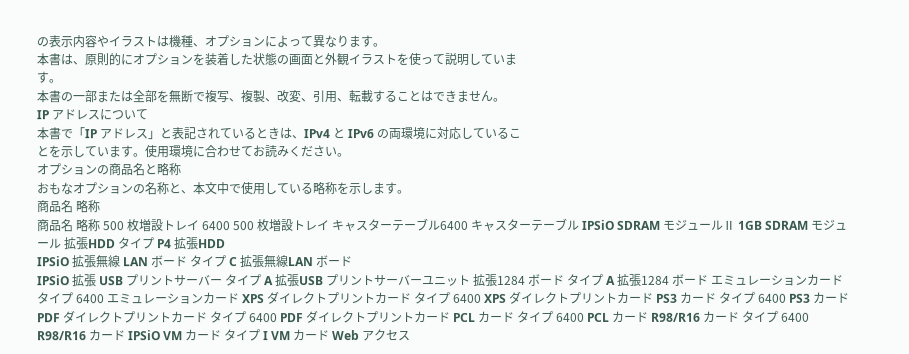の表示内容やイラストは機種、オプションによって異なります。
本書は、原則的にオプションを装着した状態の画面と外観イラストを使って説明していま
す。
本書の一部または全部を無断で複写、複製、改変、引用、転載することはできません。
IP アドレスについて
本書で「IP アドレス」と表記されているときは、IPv4 と IPv6 の両環境に対応しているこ
とを示しています。使用環境に合わせてお読みください。
オプションの商品名と略称
おもなオプションの名称と、本文中で使用している略称を示します。
商品名 略称
商品名 略称 500 枚増設トレイ 6400 500 枚増設トレイ キャスターテーブル6400 キャスターテーブル IPSiO SDRAM モジュールⅡ 1GB SDRAM モジュール 拡張HDD タイプ P4 拡張HDD
IPSiO 拡張無線 LAN ボード タイプ C 拡張無線LAN ボード
IPSiO 拡張 USB プリントサーバー タイプ A 拡張USB プリントサーバーユニット 拡張1284 ボード タイプ A 拡張1284 ボード エミュレーションカード タイプ 6400 エミュレーションカード XPS ダイレクトプリントカード タイプ 6400 XPS ダイレクトプリントカード PS3 カード タイプ 6400 PS3 カード PDF ダイレクトプリントカード タイプ 6400 PDF ダイレクトプリントカード PCL カード タイプ 6400 PCL カード R98/R16 カード タイプ 6400 R98/R16 カード IPSiO VM カード タイプ I VM カード Web アクセス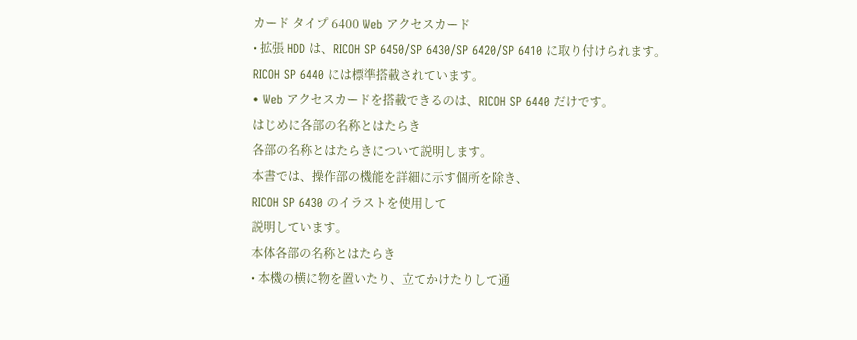カード タイプ 6400 Web アクセスカード
• 拡張 HDD は、RICOH SP 6450/SP 6430/SP 6420/SP 6410 に取り付けられます。
RICOH SP 6440 には標準搭載されています。
• Web アクセスカードを搭載できるのは、RICOH SP 6440 だけです。
はじめに各部の名称とはたらき
各部の名称とはたらきについて説明します。
本書では、操作部の機能を詳細に示す個所を除き、
RICOH SP 6430 のイラストを使用して
説明しています。
本体各部の名称とはたらき
• 本機の横に物を置いたり、立てかけたりして通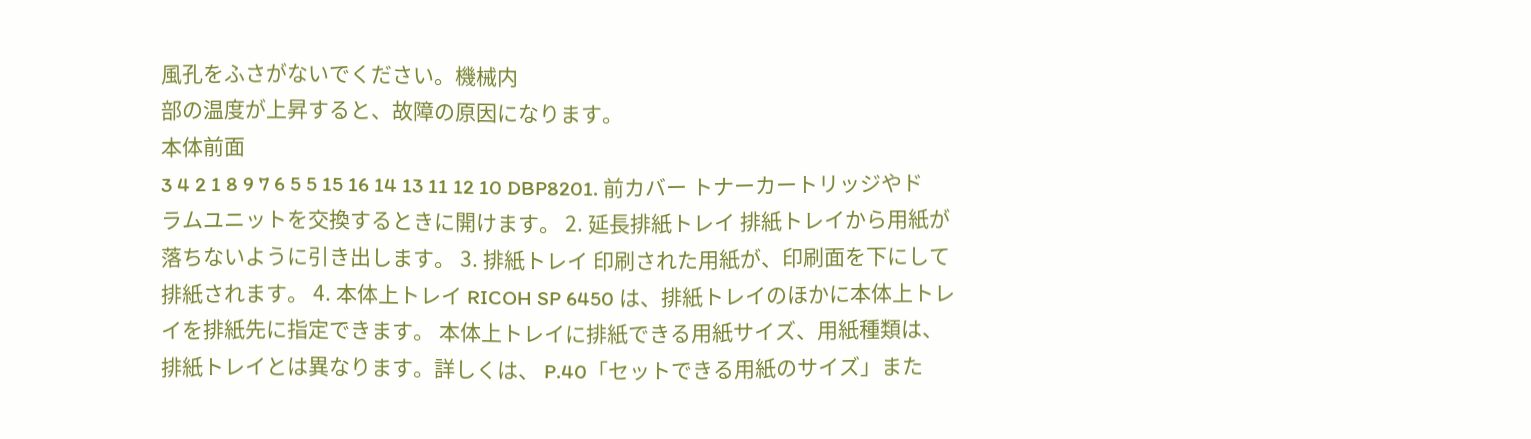風孔をふさがないでください。機械内
部の温度が上昇すると、故障の原因になります。
本体前面
3 4 2 1 8 9 7 6 5 5 15 16 14 13 11 12 10 DBP8201. 前カバー トナーカートリッジやドラムユニットを交換するときに開けます。 2. 延長排紙トレイ 排紙トレイから用紙が落ちないように引き出します。 3. 排紙トレイ 印刷された用紙が、印刷面を下にして排紙されます。 4. 本体上トレイ RICOH SP 6450 は、排紙トレイのほかに本体上トレイを排紙先に指定できます。 本体上トレイに排紙できる用紙サイズ、用紙種類は、排紙トレイとは異なります。詳しくは、 P.40「セットできる用紙のサイズ」また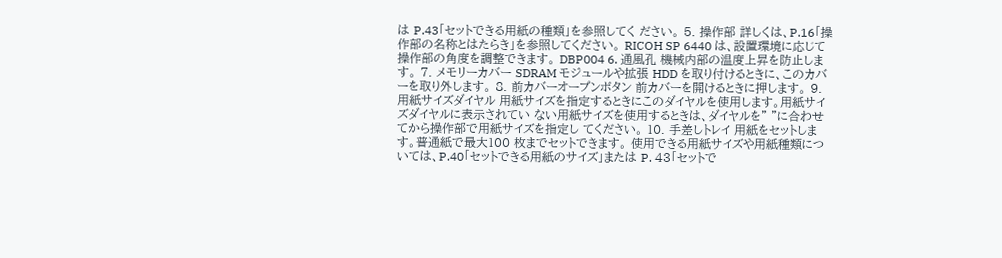は P.43「セットできる用紙の種類」を参照してく ださい。 5. 操作部 詳しくは、P.16「操作部の名称とはたらき」を参照してください。 RICOH SP 6440 は、設置環境に応じて操作部の角度を調整できます。 DBP004 6. 通風孔 機械内部の温度上昇を防止します。 7. メモリーカバー SDRAM モジュールや拡張 HDD を取り付けるときに、このカバーを取り外します。 8. 前カバーオープンボタン 前カバーを開けるときに押します。 9. 用紙サイズダイヤル 用紙サイズを指定するときにこのダイヤルを使用します。用紙サイズダイヤルに表示されてい ない用紙サイズを使用するときは、ダイヤルを" "に合わせてから操作部で用紙サイズを指定し てください。 10. 手差しトレイ 用紙をセットします。普通紙で最大100 枚までセットできます。 使用できる用紙サイズや用紙種類については、P.40「セットできる用紙のサイズ」または P. 43「セットで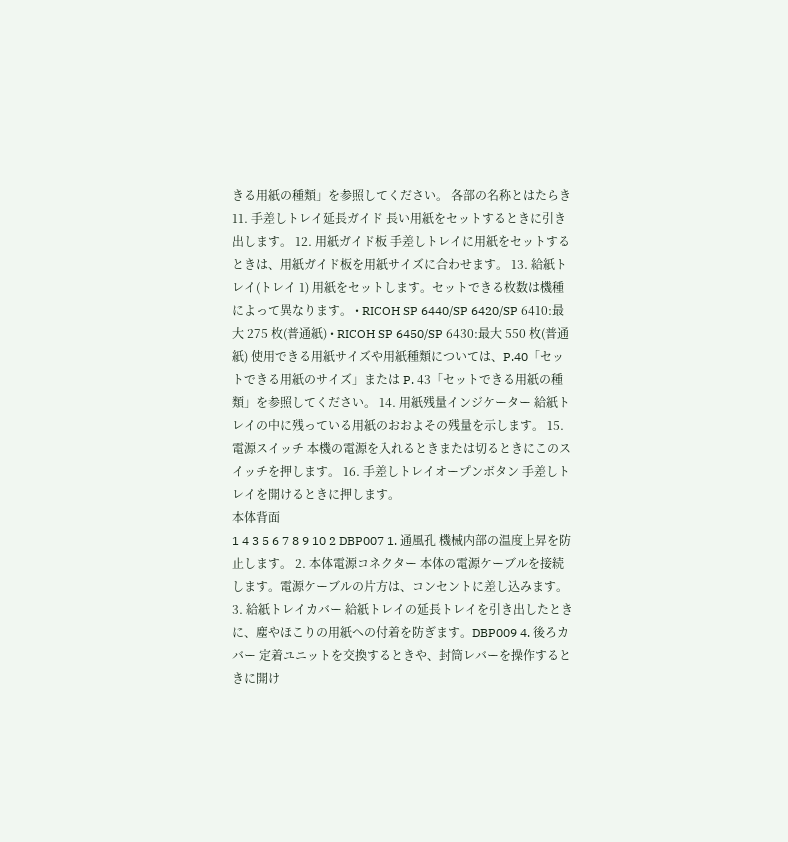きる用紙の種類」を参照してください。 各部の名称とはたらき
11. 手差しトレイ延長ガイド 長い用紙をセットするときに引き出します。 12. 用紙ガイド板 手差しトレイに用紙をセットするときは、用紙ガイド板を用紙サイズに合わせます。 13. 給紙トレイ(トレイ 1) 用紙をセットします。セットできる枚数は機種によって異なります。 • RICOH SP 6440/SP 6420/SP 6410:最大 275 枚(普通紙) • RICOH SP 6450/SP 6430:最大 550 枚(普通紙) 使用できる用紙サイズや用紙種類については、P.40「セットできる用紙のサイズ」または P. 43「セットできる用紙の種類」を参照してください。 14. 用紙残量インジケーター 給紙トレイの中に残っている用紙のおおよその残量を示します。 15. 電源スイッチ 本機の電源を入れるときまたは切るときにこのスイッチを押します。 16. 手差しトレイオープンボタン 手差しトレイを開けるときに押します。
本体背面
1 4 3 5 6 7 8 9 10 2 DBP007 1. 通風孔 機械内部の温度上昇を防止します。 2. 本体電源コネクター 本体の電源ケーブルを接続します。電源ケーブルの片方は、コンセントに差し込みます。 3. 給紙トレイカバー 給紙トレイの延長トレイを引き出したときに、塵やほこりの用紙への付着を防ぎます。DBP009 4. 後ろカバー 定着ユニットを交換するときや、封筒レバーを操作するときに開け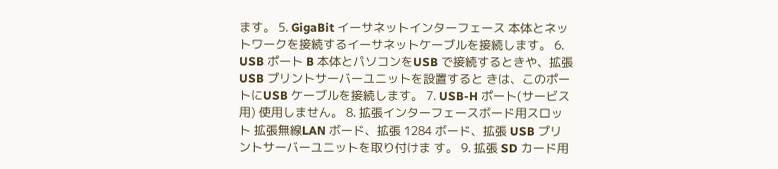ます。 5. GigaBit イーサネットインターフェース 本体とネットワークを接続するイーサネットケーブルを接続します。 6. USB ポート B 本体とパソコンをUSB で接続するときや、拡張 USB プリントサーバーユニットを設置すると きは、このポートにUSB ケーブルを接続します。 7. USB-H ポート(サービス用) 使用しません。 8. 拡張インターフェースボード用スロット 拡張無線LAN ボード、拡張 1284 ボード、拡張 USB プリントサーバーユニットを取り付けま す。 9. 拡張 SD カード用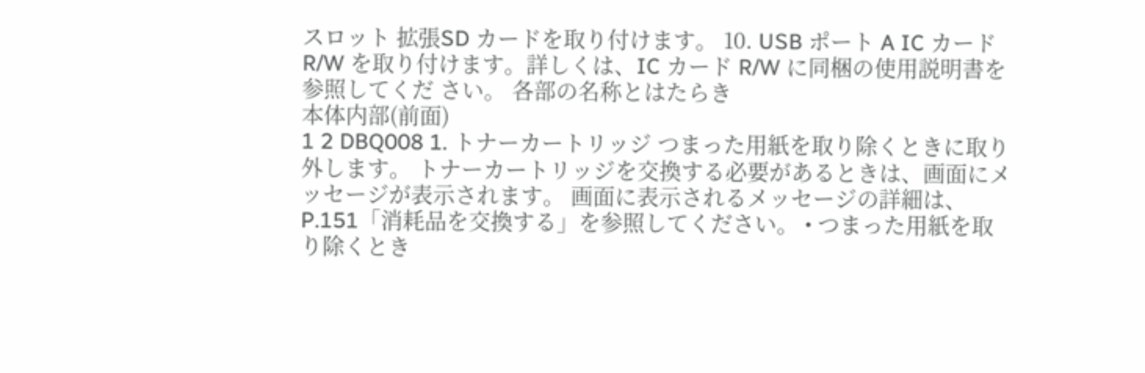スロット 拡張SD カードを取り付けます。 10. USB ポート A IC カード R/W を取り付けます。詳しくは、IC カード R/W に同梱の使用説明書を参照してくだ さい。 各部の名称とはたらき
本体内部(前面)
1 2 DBQ008 1. トナーカートリッジ つまった用紙を取り除くときに取り外します。 トナーカートリッジを交換する必要があるときは、画面にメッセージが表示されます。 画面に表示されるメッセージの詳細は、P.151「消耗品を交換する」を参照してください。 • つまった用紙を取り除くとき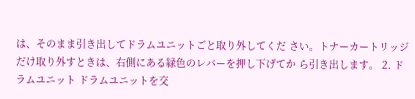は、そのまま引き出してドラムユニットごと取り外してくだ さい。トナーカートリッジだけ取り外すときは、右側にある緑色のレバーを押し下げてか ら引き出します。 2. ドラムユニット ドラムユニットを交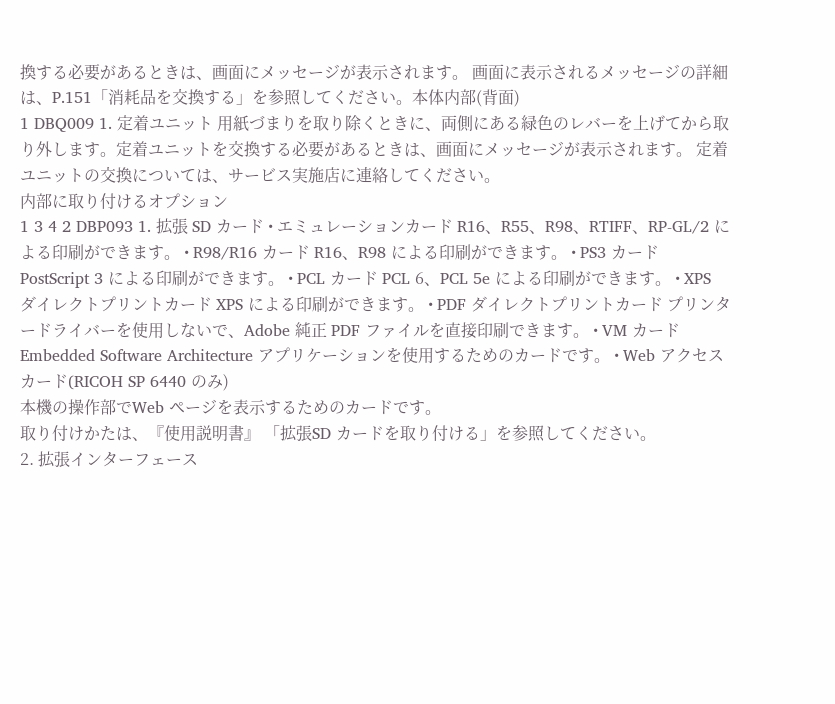換する必要があるときは、画面にメッセージが表示されます。 画面に表示されるメッセージの詳細は、P.151「消耗品を交換する」を参照してください。本体内部(背面)
1 DBQ009 1. 定着ユニット 用紙づまりを取り除くときに、両側にある緑色のレバーを上げてから取り外します。定着ユニットを交換する必要があるときは、画面にメッセージが表示されます。 定着ユニットの交換については、サービス実施店に連絡してください。
内部に取り付けるオプション
1 3 4 2 DBP093 1. 拡張 SD カード • エミュレーションカード R16、R55、R98、RTIFF、RP-GL/2 による印刷ができます。 • R98/R16 カード R16、R98 による印刷ができます。 • PS3 カード PostScript 3 による印刷ができます。 • PCL カード PCL 6、PCL 5e による印刷ができます。 • XPS ダイレクトプリントカード XPS による印刷ができます。 • PDF ダイレクトプリントカード プリンタードライバーを使用しないで、Adobe 純正 PDF ファイルを直接印刷できます。 • VM カードEmbedded Software Architecture アプリケーションを使用するためのカードです。 • Web アクセスカード(RICOH SP 6440 のみ)
本機の操作部でWeb ページを表示するためのカードです。
取り付けかたは、『使用説明書』 「拡張SD カードを取り付ける」を参照してください。
2. 拡張インターフェース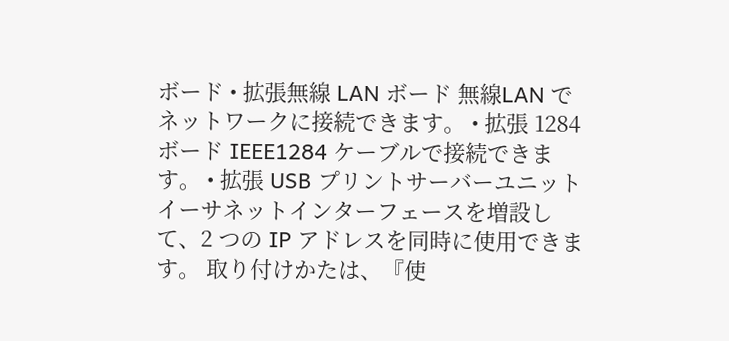ボード • 拡張無線 LAN ボード 無線LAN でネットワークに接続できます。 • 拡張 1284 ボード IEEE1284 ケーブルで接続できます。 • 拡張 USB プリントサーバーユニット イーサネットインターフェースを増設して、2 つの IP アドレスを同時に使用できます。 取り付けかたは、『使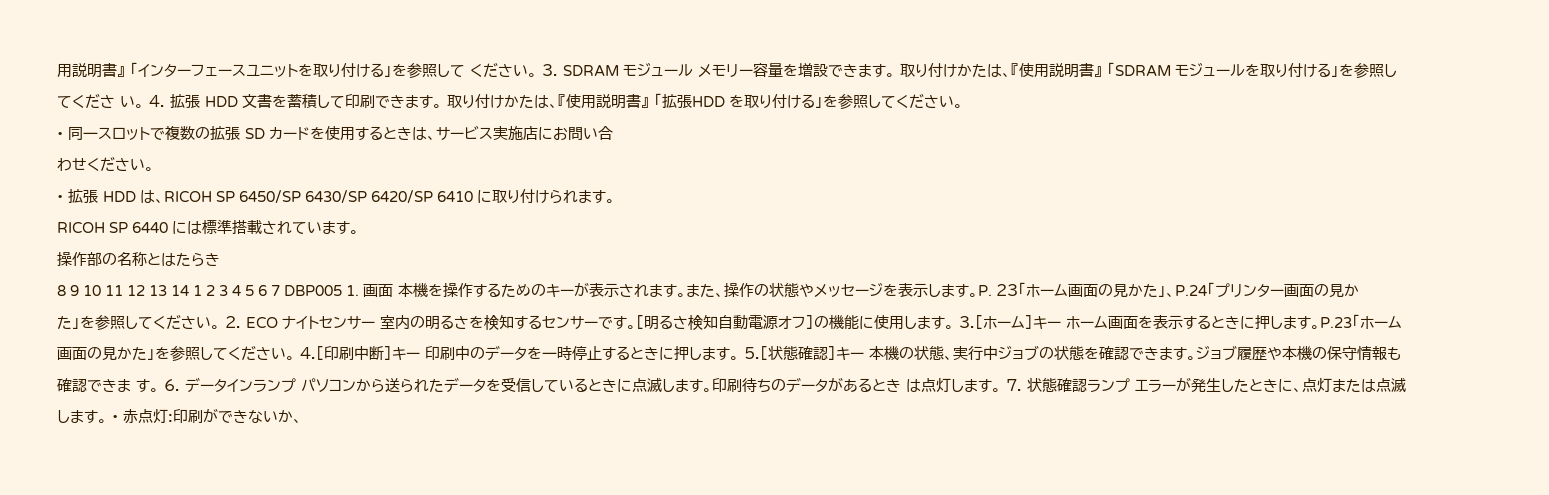用説明書』 「インターフェースユニットを取り付ける」を参照して ください。 3. SDRAM モジュール メモリー容量を増設できます。 取り付けかたは、『使用説明書』 「SDRAM モジュールを取り付ける」を参照してくださ い。 4. 拡張 HDD 文書を蓄積して印刷できます。 取り付けかたは、『使用説明書』 「拡張HDD を取り付ける」を参照してください。
• 同一スロットで複数の拡張 SD カードを使用するときは、サービス実施店にお問い合
わせください。
• 拡張 HDD は、RICOH SP 6450/SP 6430/SP 6420/SP 6410 に取り付けられます。
RICOH SP 6440 には標準搭載されています。
操作部の名称とはたらき
8 9 10 11 12 13 14 1 2 3 4 5 6 7 DBP005 1. 画面 本機を操作するためのキーが表示されます。また、操作の状態やメッセージを表示します。P. 23「ホーム画面の見かた」、P.24「プリンター画面の見かた」を参照してください。 2. ECO ナイトセンサー 室内の明るさを検知するセンサーです。[明るさ検知自動電源オフ]の機能に使用します。 3.[ホーム]キー ホーム画面を表示するときに押します。P.23「ホーム画面の見かた」を参照してください。 4.[印刷中断]キー 印刷中のデータを一時停止するときに押します。 5.[状態確認]キー 本機の状態、実行中ジョブの状態を確認できます。ジョブ履歴や本機の保守情報も確認できま す。 6. データインランプ パソコンから送られたデータを受信しているときに点滅します。印刷待ちのデータがあるとき は点灯します。 7. 状態確認ランプ エラーが発生したときに、点灯または点滅します。 • 赤点灯:印刷ができないか、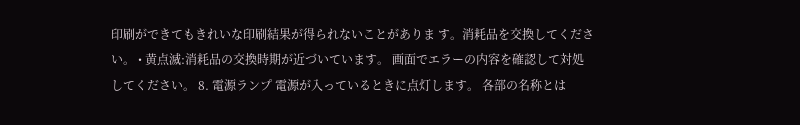印刷ができてもきれいな印刷結果が得られないことがありま す。消耗品を交換してください。 • 黄点滅:消耗品の交換時期が近づいています。 画面でエラーの内容を確認して対処してください。 8. 電源ランプ 電源が入っているときに点灯します。 各部の名称とは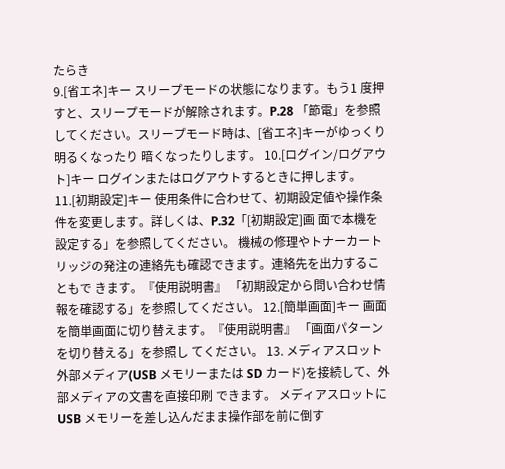たらき
9.[省エネ]キー スリープモードの状態になります。もう1 度押すと、スリープモードが解除されます。P.28 「節電」を参照してください。スリープモード時は、[省エネ]キーがゆっくり明るくなったり 暗くなったりします。 10.[ログイン/ログアウト]キー ログインまたはログアウトするときに押します。 11.[初期設定]キー 使用条件に合わせて、初期設定値や操作条件を変更します。詳しくは、P.32「[初期設定]画 面で本機を設定する」を参照してください。 機械の修理やトナーカートリッジの発注の連絡先も確認できます。連絡先を出力することもで きます。『使用説明書』 「初期設定から問い合わせ情報を確認する」を参照してください。 12.[簡単画面]キー 画面を簡単画面に切り替えます。『使用説明書』 「画面パターンを切り替える」を参照し てください。 13. メディアスロット 外部メディア(USB メモリーまたは SD カード)を接続して、外部メディアの文書を直接印刷 できます。 メディアスロットにUSB メモリーを差し込んだまま操作部を前に倒す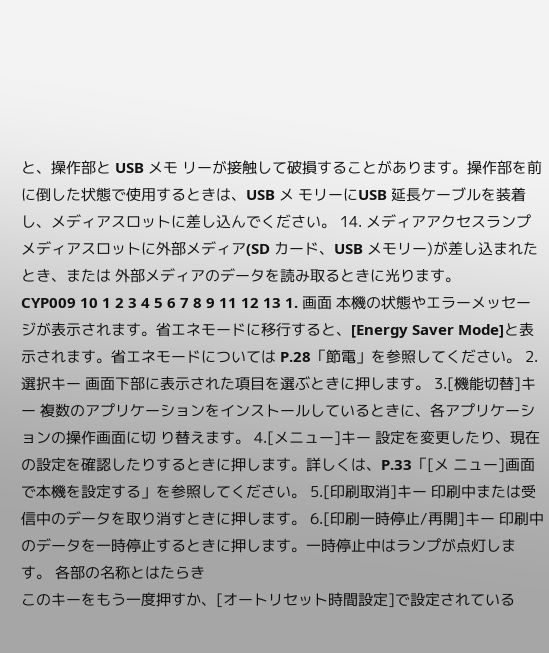と、操作部と USB メモ リーが接触して破損することがあります。操作部を前に倒した状態で使用するときは、USB メ モリーにUSB 延長ケーブルを装着し、メディアスロットに差し込んでください。 14. メディアアクセスランプ メディアスロットに外部メディア(SD カード、USB メモリー)が差し込まれたとき、または 外部メディアのデータを読み取るときに光ります。
CYP009 10 1 2 3 4 5 6 7 8 9 11 12 13 1. 画面 本機の状態やエラーメッセージが表示されます。省エネモードに移行すると、[Energy Saver Mode]と表示されます。省エネモードについては P.28「節電」を参照してください。 2. 選択キー 画面下部に表示された項目を選ぶときに押します。 3.[機能切替]キー 複数のアプリケーションをインストールしているときに、各アプリケーションの操作画面に切 り替えます。 4.[メニュー]キー 設定を変更したり、現在の設定を確認したりするときに押します。詳しくは、P.33「[メ ニュー]画面で本機を設定する」を参照してください。 5.[印刷取消]キー 印刷中または受信中のデータを取り消すときに押します。 6.[印刷一時停止/再開]キー 印刷中のデータを一時停止するときに押します。一時停止中はランプが点灯します。 各部の名称とはたらき
このキーをもう一度押すか、[オートリセット時間設定]で設定されている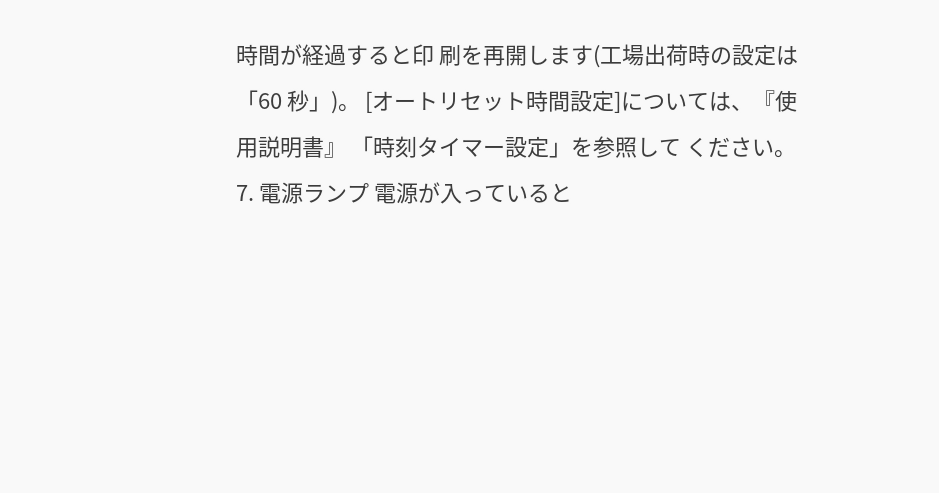時間が経過すると印 刷を再開します(工場出荷時の設定は「60 秒」)。 [オートリセット時間設定]については、『使用説明書』 「時刻タイマー設定」を参照して ください。 7. 電源ランプ 電源が入っていると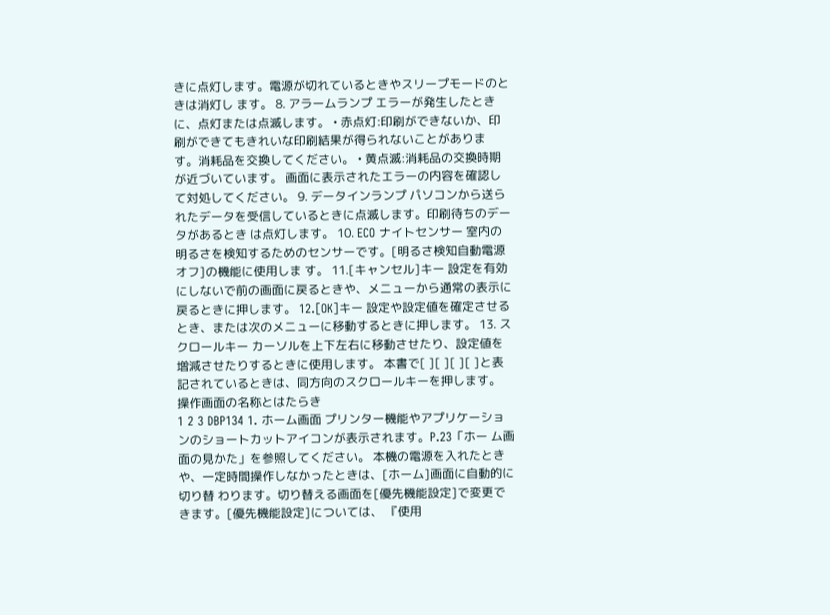きに点灯します。電源が切れているときやスリープモードのときは消灯し ます。 8. アラームランプ エラーが発生したときに、点灯または点滅します。 • 赤点灯:印刷ができないか、印刷ができてもきれいな印刷結果が得られないことがありま す。消耗品を交換してください。 • 黄点滅:消耗品の交換時期が近づいています。 画面に表示されたエラーの内容を確認して対処してください。 9. データインランプ パソコンから送られたデータを受信しているときに点滅します。印刷待ちのデータがあるとき は点灯します。 10. ECO ナイトセンサー 室内の明るさを検知するためのセンサーです。[明るさ検知自動電源オフ]の機能に使用しま す。 11.[キャンセル]キー 設定を有効にしないで前の画面に戻るときや、メニューから通常の表示に戻るときに押します。 12.[OK]キー 設定や設定値を確定させるとき、または次のメニューに移動するときに押します。 13. スクロールキー カーソルを上下左右に移動させたり、設定値を増減させたりするときに使用します。 本書で[ ][ ][ ][ ]と表記されているときは、同方向のスクロールキーを押します。
操作画面の名称とはたらき
1 2 3 DBP134 1. ホーム画面 プリンター機能やアプリケーションのショートカットアイコンが表示されます。P.23「ホー ム画面の見かた」を参照してください。 本機の電源を入れたときや、一定時間操作しなかったときは、[ホーム]画面に自動的に切り替 わります。切り替える画面を[優先機能設定]で変更できます。[優先機能設定]については、 『使用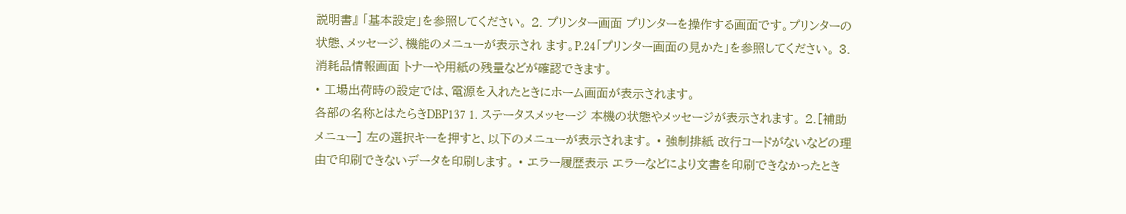説明書』 「基本設定」を参照してください。 2. プリンター画面 プリンターを操作する画面です。プリンターの状態、メッセージ、機能のメニューが表示され ます。P.24「プリンター画面の見かた」を参照してください。 3. 消耗品情報画面 トナーや用紙の残量などが確認できます。
• 工場出荷時の設定では、電源を入れたときにホーム画面が表示されます。
各部の名称とはたらきDBP137 1. ステータスメッセージ 本機の状態やメッセージが表示されます。 2.[補助メニュー] 左の選択キーを押すと、以下のメニューが表示されます。 • 強制排紙 改行コードがないなどの理由で印刷できないデータを印刷します。 • エラー履歴表示 エラーなどにより文書を印刷できなかったとき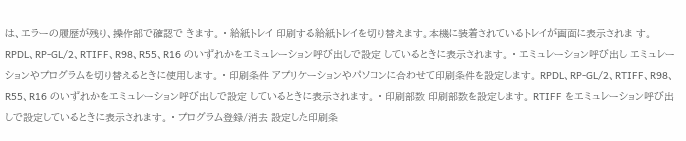は、エラーの履歴が残り、操作部で確認で きます。 • 給紙トレイ 印刷する給紙トレイを切り替えます。本機に装着されているトレイが画面に表示されま す。 RPDL、RP-GL/2、RTIFF、R98、R55、R16 のいずれかをエミュレーション呼び出しで設定 しているときに表示されます。 • エミュレーション呼び出し エミュレーションやプログラムを切り替えるときに使用します。 • 印刷条件 アプリケーションやパソコンに合わせて印刷条件を設定します。 RPDL、RP-GL/2、RTIFF、R98、R55、R16 のいずれかをエミュレーション呼び出しで設定 しているときに表示されます。 • 印刷部数 印刷部数を設定します。 RTIFF をエミュレーション呼び出しで設定しているときに表示されます。 • プログラム登録/消去 設定した印刷条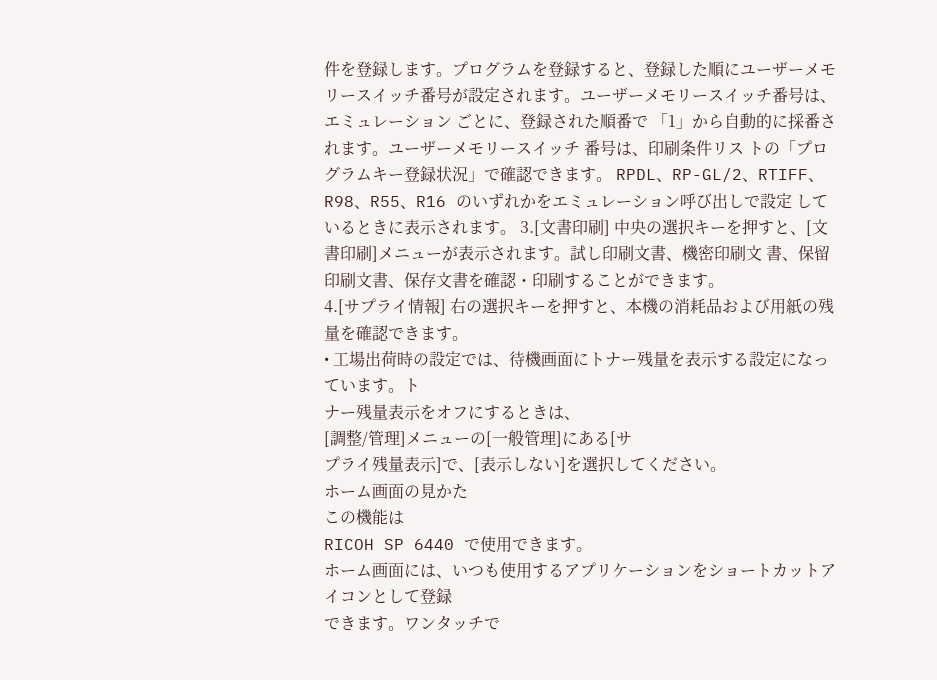件を登録します。プログラムを登録すると、登録した順にユーザーメモ リースイッチ番号が設定されます。ユーザーメモリースイッチ番号は、エミュレーション ごとに、登録された順番で 「1」から自動的に採番されます。ユーザーメモリースイッチ 番号は、印刷条件リス トの「プログラムキー登録状況」で確認できます。 RPDL、RP-GL/2、RTIFF、R98、R55、R16 のいずれかをエミュレーション呼び出しで設定 しているときに表示されます。 3.[文書印刷] 中央の選択キーを押すと、[文書印刷]メニューが表示されます。試し印刷文書、機密印刷文 書、保留印刷文書、保存文書を確認・印刷することができます。
4.[サプライ情報] 右の選択キーを押すと、本機の消耗品および用紙の残量を確認できます。
• 工場出荷時の設定では、待機画面にトナー残量を表示する設定になっています。ト
ナー残量表示をオフにするときは、
[調整/管理]メニューの[一般管理]にある[サ
プライ残量表示]で、[表示しない]を選択してください。
ホーム画面の見かた
この機能は
RICOH SP 6440 で使用できます。
ホーム画面には、いつも使用するアプリケーションをショートカットアイコンとして登録
できます。ワンタッチで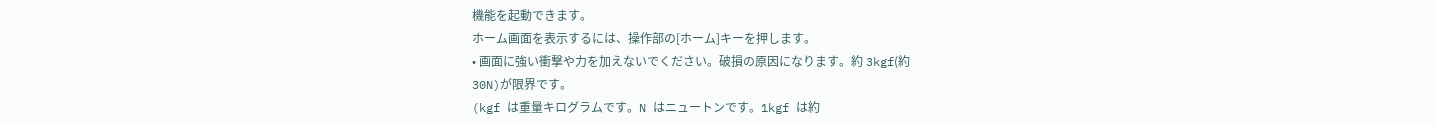機能を起動できます。
ホーム画面を表示するには、操作部の[ホーム]キーを押します。
• 画面に強い衝撃や力を加えないでください。破損の原因になります。約 3kgf(約
30N)が限界です。
(kgf は重量キログラムです。N はニュートンです。1kgf は約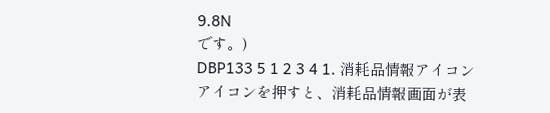9.8N
です。)
DBP133 5 1 2 3 4 1. 消耗品情報アイコン アイコンを押すと、消耗品情報画面が表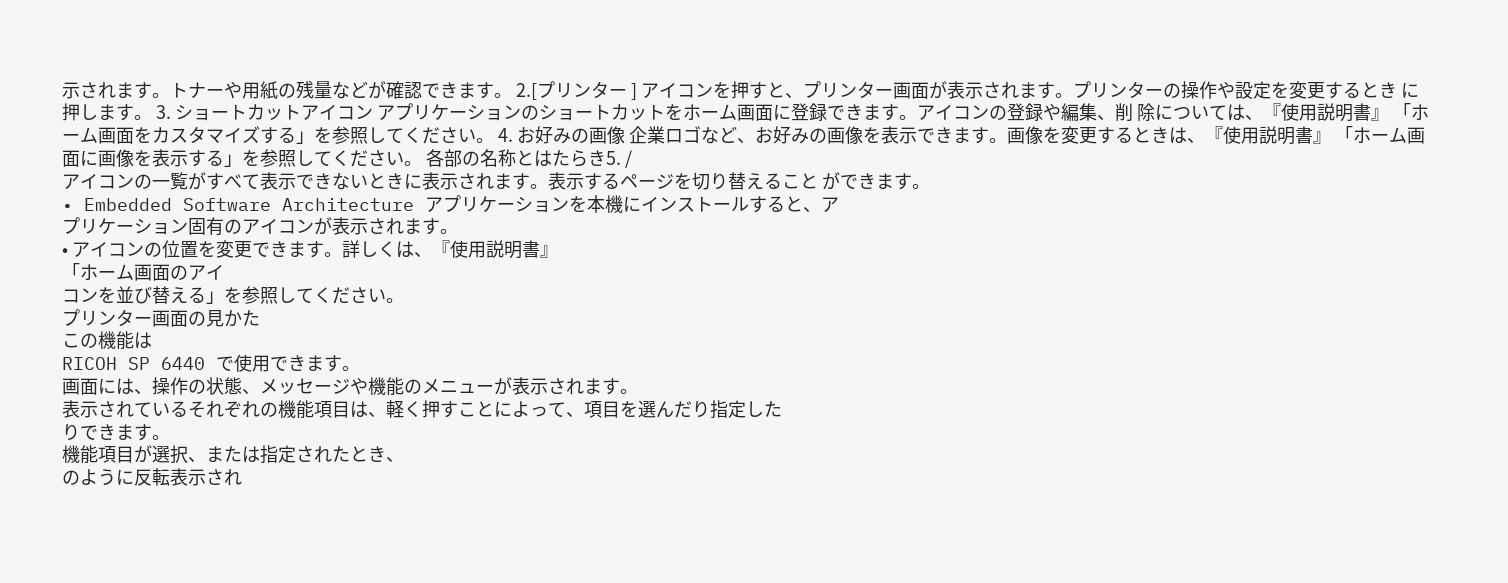示されます。トナーや用紙の残量などが確認できます。 2.[プリンター ] アイコンを押すと、プリンター画面が表示されます。プリンターの操作や設定を変更するとき に押します。 3. ショートカットアイコン アプリケーションのショートカットをホーム画面に登録できます。アイコンの登録や編集、削 除については、『使用説明書』 「ホーム画面をカスタマイズする」を参照してください。 4. お好みの画像 企業ロゴなど、お好みの画像を表示できます。画像を変更するときは、『使用説明書』 「ホーム画面に画像を表示する」を参照してください。 各部の名称とはたらき5. /
アイコンの一覧がすべて表示できないときに表示されます。表示するページを切り替えること ができます。
• Embedded Software Architecture アプリケーションを本機にインストールすると、ア
プリケーション固有のアイコンが表示されます。
• アイコンの位置を変更できます。詳しくは、『使用説明書』
「ホーム画面のアイ
コンを並び替える」を参照してください。
プリンター画面の見かた
この機能は
RICOH SP 6440 で使用できます。
画面には、操作の状態、メッセージや機能のメニューが表示されます。
表示されているそれぞれの機能項目は、軽く押すことによって、項目を選んだり指定した
りできます。
機能項目が選択、または指定されたとき、
のように反転表示され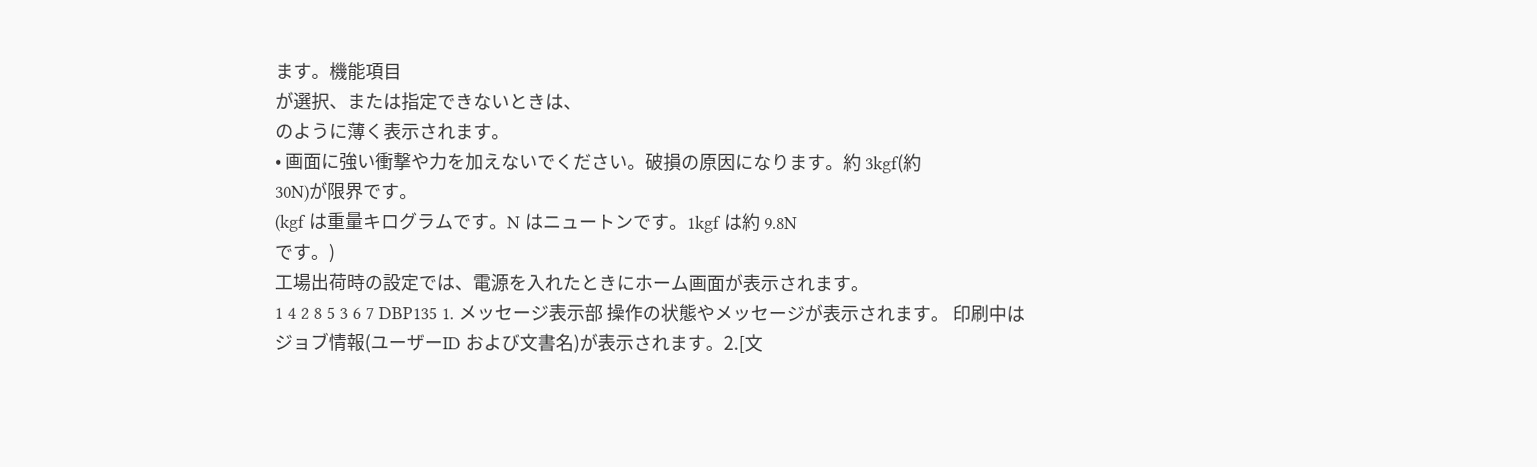ます。機能項目
が選択、または指定できないときは、
のように薄く表示されます。
• 画面に強い衝撃や力を加えないでください。破損の原因になります。約 3kgf(約
30N)が限界です。
(kgf は重量キログラムです。N はニュートンです。1kgf は約 9.8N
です。)
工場出荷時の設定では、電源を入れたときにホーム画面が表示されます。
1 4 2 8 5 3 6 7 DBP135 1. メッセージ表示部 操作の状態やメッセージが表示されます。 印刷中はジョブ情報(ユーザーID および文書名)が表示されます。2.[文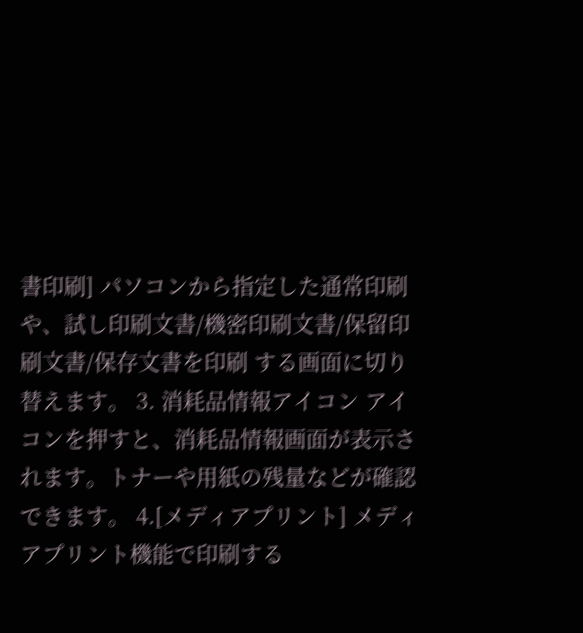書印刷] パソコンから指定した通常印刷や、試し印刷文書/機密印刷文書/保留印刷文書/保存文書を印刷 する画面に切り替えます。 3. 消耗品情報アイコン アイコンを押すと、消耗品情報画面が表示されます。トナーや用紙の残量などが確認できます。 4.[メディアプリント] メディアプリント機能で印刷する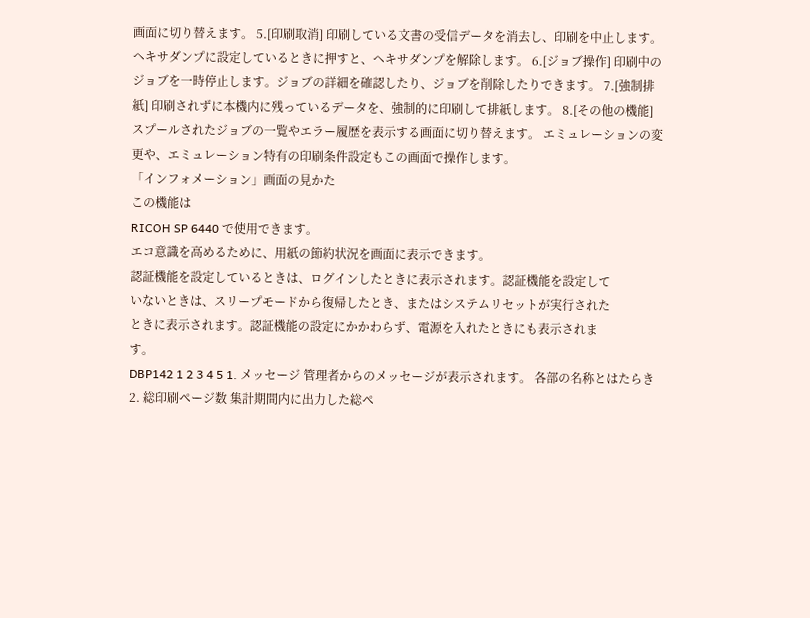画面に切り替えます。 5.[印刷取消] 印刷している文書の受信データを消去し、印刷を中止します。 ヘキサダンプに設定しているときに押すと、ヘキサダンプを解除します。 6.[ジョブ操作] 印刷中のジョブを一時停止します。ジョブの詳細を確認したり、ジョブを削除したりできます。 7.[強制排紙] 印刷されずに本機内に残っているデータを、強制的に印刷して排紙します。 8.[その他の機能] スプールされたジョブの一覧やエラー履歴を表示する画面に切り替えます。 エミュレーションの変更や、エミュレーション特有の印刷条件設定もこの画面で操作します。
「インフォメーション」画面の見かた
この機能は
RICOH SP 6440 で使用できます。
エコ意識を高めるために、用紙の節約状況を画面に表示できます。
認証機能を設定しているときは、ログインしたときに表示されます。認証機能を設定して
いないときは、スリープモードから復帰したとき、またはシステムリセットが実行された
ときに表示されます。認証機能の設定にかかわらず、電源を入れたときにも表示されま
す。
DBP142 1 2 3 4 5 1. メッセージ 管理者からのメッセージが表示されます。 各部の名称とはたらき2. 総印刷ページ数 集計期間内に出力した総ペ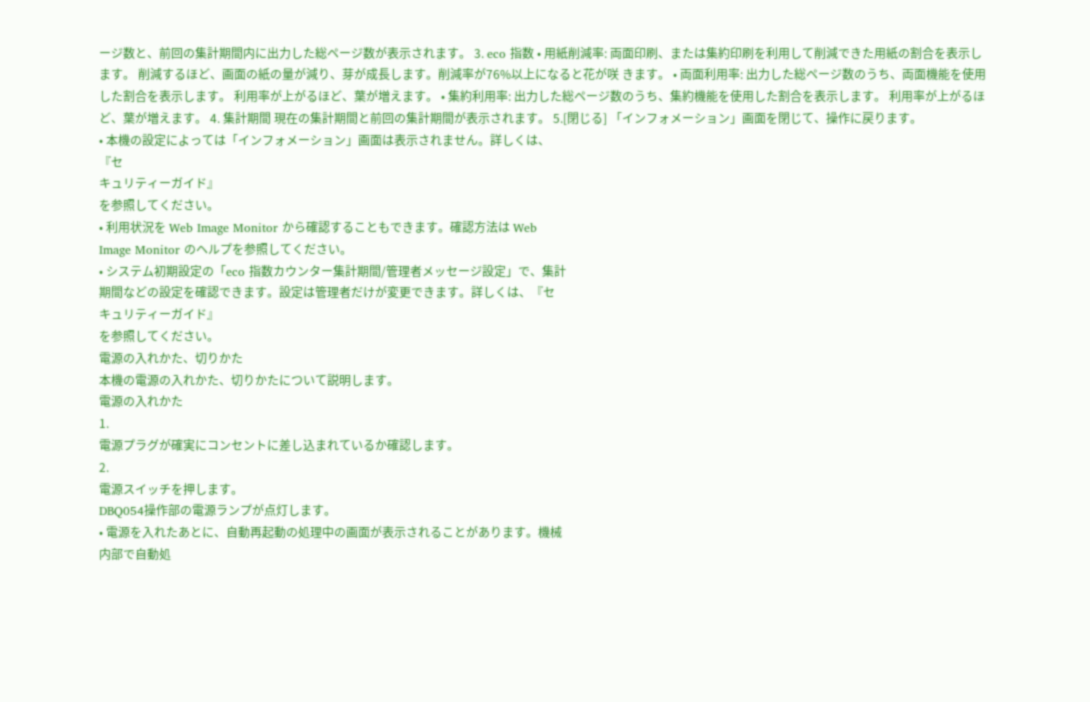ージ数と、前回の集計期間内に出力した総ページ数が表示されます。 3. eco 指数 • 用紙削減率: 両面印刷、または集約印刷を利用して削減できた用紙の割合を表示します。 削減するほど、画面の紙の量が減り、芽が成長します。削減率が76%以上になると花が咲 きます。 • 両面利用率: 出力した総ページ数のうち、両面機能を使用した割合を表示します。 利用率が上がるほど、葉が増えます。 • 集約利用率: 出力した総ページ数のうち、集約機能を使用した割合を表示します。 利用率が上がるほど、葉が増えます。 4. 集計期間 現在の集計期間と前回の集計期間が表示されます。 5.[閉じる] 「インフォメーション」画面を閉じて、操作に戻ります。
• 本機の設定によっては「インフォメーション」画面は表示されません。詳しくは、
『セ
キュリティーガイド』
を参照してください。
• 利用状況を Web Image Monitor から確認することもできます。確認方法は Web
Image Monitor のヘルプを参照してください。
• システム初期設定の「eco 指数カウンター集計期間/管理者メッセージ設定」で、集計
期間などの設定を確認できます。設定は管理者だけが変更できます。詳しくは、『セ
キュリティーガイド』
を参照してください。
電源の入れかた、切りかた
本機の電源の入れかた、切りかたについて説明します。
電源の入れかた
1.
電源プラグが確実にコンセントに差し込まれているか確認します。
2.
電源スイッチを押します。
DBQ054操作部の電源ランプが点灯します。
• 電源を入れたあとに、自動再起動の処理中の画面が表示されることがあります。機械
内部で自動処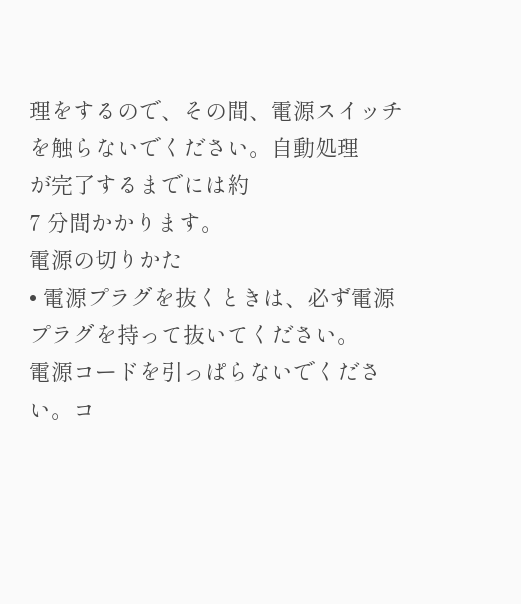理をするので、その間、電源スイッチを触らないでください。自動処理
が完了するまでには約
7 分間かかります。
電源の切りかた
• 電源プラグを抜くときは、必ず電源プラグを持って抜いてください。
電源コードを引っぱらないでください。コ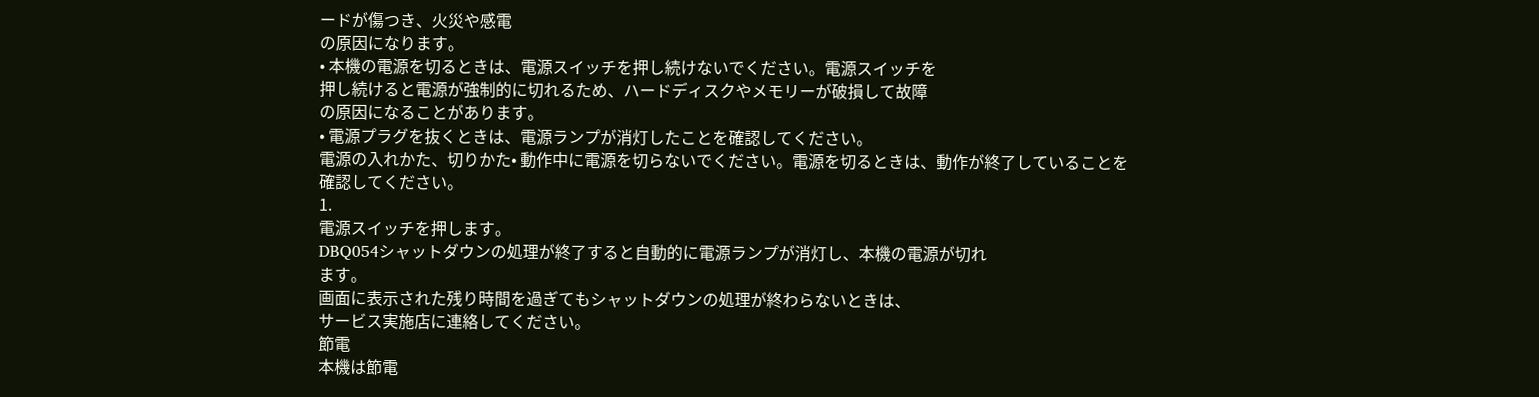ードが傷つき、火災や感電
の原因になります。
• 本機の電源を切るときは、電源スイッチを押し続けないでください。電源スイッチを
押し続けると電源が強制的に切れるため、ハードディスクやメモリーが破損して故障
の原因になることがあります。
• 電源プラグを抜くときは、電源ランプが消灯したことを確認してください。
電源の入れかた、切りかた• 動作中に電源を切らないでください。電源を切るときは、動作が終了していることを
確認してください。
1.
電源スイッチを押します。
DBQ054シャットダウンの処理が終了すると自動的に電源ランプが消灯し、本機の電源が切れ
ます。
画面に表示された残り時間を過ぎてもシャットダウンの処理が終わらないときは、
サービス実施店に連絡してください。
節電
本機は節電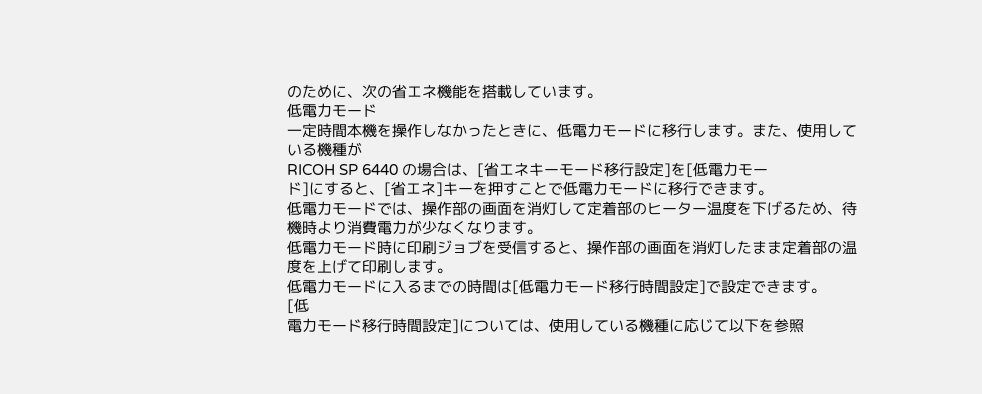のために、次の省エネ機能を搭載しています。
低電力モード
一定時間本機を操作しなかったときに、低電力モードに移行します。また、使用して
いる機種が
RICOH SP 6440 の場合は、[省エネキーモード移行設定]を[低電力モー
ド]にすると、[省エネ]キーを押すことで低電力モードに移行できます。
低電力モードでは、操作部の画面を消灯して定着部のヒーター温度を下げるため、待
機時より消費電力が少なくなります。
低電力モード時に印刷ジョブを受信すると、操作部の画面を消灯したまま定着部の温
度を上げて印刷します。
低電力モードに入るまでの時間は[低電力モード移行時間設定]で設定できます。
[低
電力モード移行時間設定]については、使用している機種に応じて以下を参照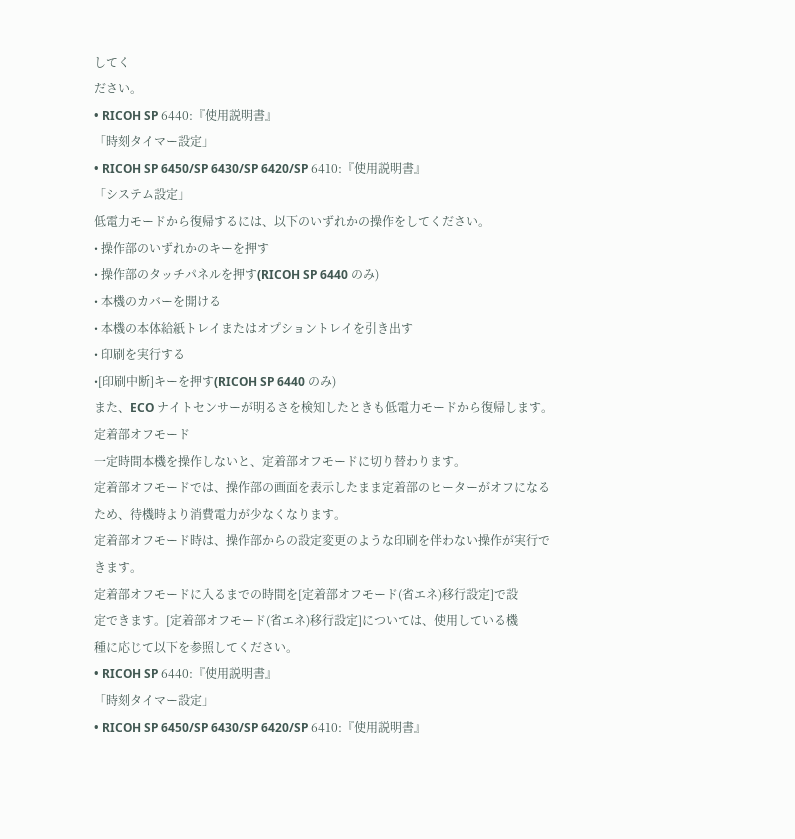してく
ださい。
• RICOH SP 6440:『使用説明書』
「時刻タイマー設定」
• RICOH SP 6450/SP 6430/SP 6420/SP 6410:『使用説明書』
「システム設定」
低電力モードから復帰するには、以下のいずれかの操作をしてください。
• 操作部のいずれかのキーを押す
• 操作部のタッチパネルを押す(RICOH SP 6440 のみ)
• 本機のカバーを開ける
• 本機の本体給紙トレイまたはオプショントレイを引き出す
• 印刷を実行する
•[印刷中断]キーを押す(RICOH SP 6440 のみ)
また、ECO ナイトセンサーが明るさを検知したときも低電力モードから復帰します。
定着部オフモード
一定時間本機を操作しないと、定着部オフモードに切り替わります。
定着部オフモードでは、操作部の画面を表示したまま定着部のヒーターがオフになる
ため、待機時より消費電力が少なくなります。
定着部オフモード時は、操作部からの設定変更のような印刷を伴わない操作が実行で
きます。
定着部オフモードに入るまでの時間を[定着部オフモード(省エネ)移行設定]で設
定できます。[定着部オフモード(省エネ)移行設定]については、使用している機
種に応じて以下を参照してください。
• RICOH SP 6440:『使用説明書』
「時刻タイマー設定」
• RICOH SP 6450/SP 6430/SP 6420/SP 6410:『使用説明書』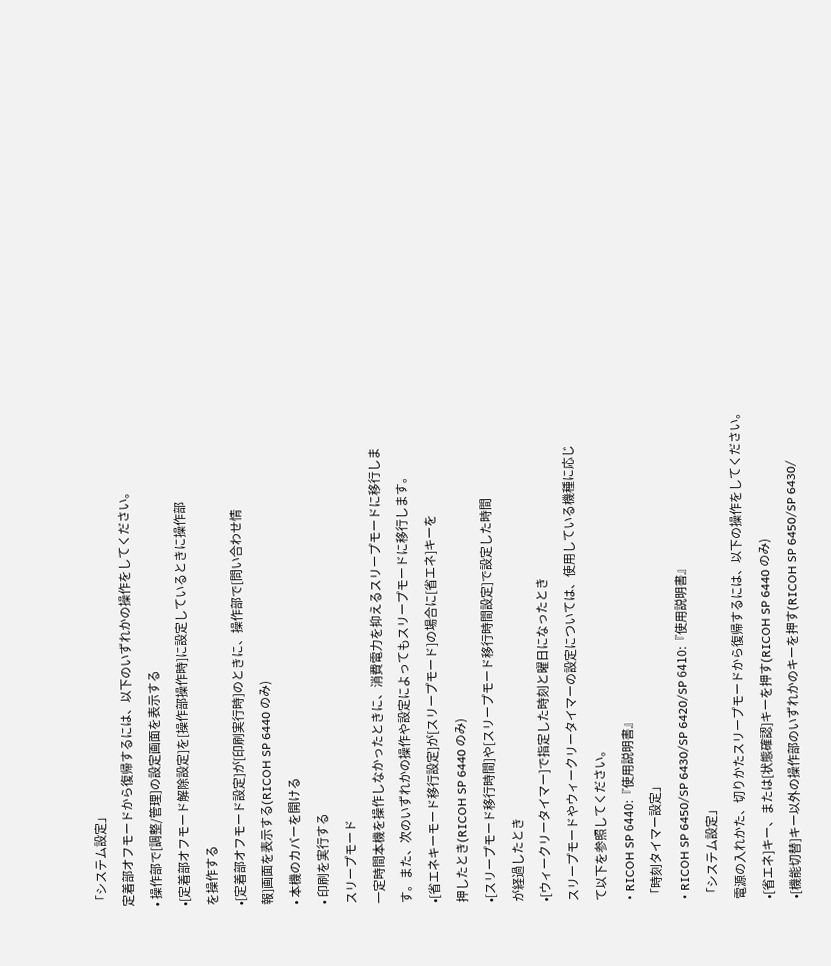「システム設定」
定着部オフモードから復帰するには、以下のいずれかの操作をしてください。
• 操作部で[調整/管理]の設定画面を表示する
•[定着部オフモード解除設定]を[操作部操作時]に設定しているときに操作部
を操作する
•[定着部オフモード設定]が[印刷実行時]のときに、操作部で[問い合わせ情
報]画面を表示する(RICOH SP 6440 のみ)
• 本機のカバーを開ける
• 印刷を実行する
スリープモード
一定時間本機を操作しなかったときに、消費電力を抑えるスリープモードに移行しま
す。また、次のいずれかの操作や設定によってもスリープモードに移行します。
•[省エネキーモード移行設定]が[スリープモード]の場合に[省エネ]キーを
押したとき(RICOH SP 6440 のみ)
•[スリープモード移行時間]や[スリープモード移行時間設定]で設定した時間
が経過したとき
•[ウィークリータイマー]で指定した時刻と曜日になったとき
スリープモードやウィークリータイマーの設定については、使用している機種に応じ
て以下を参照してください。
• RICOH SP 6440:『使用説明書』
「時刻タイマー設定」
• RICOH SP 6450/SP 6430/SP 6420/SP 6410:『使用説明書』
「システム設定」
電源の入れかた、切りかたスリープモードから復帰するには、以下の操作をしてください。
•[省エネ]キー、または[状態確認]キーを押す(RICOH SP 6440 のみ)
•[機能切替]キー以外の操作部のいずれかのキーを押す(RICOH SP 6450/SP 6430/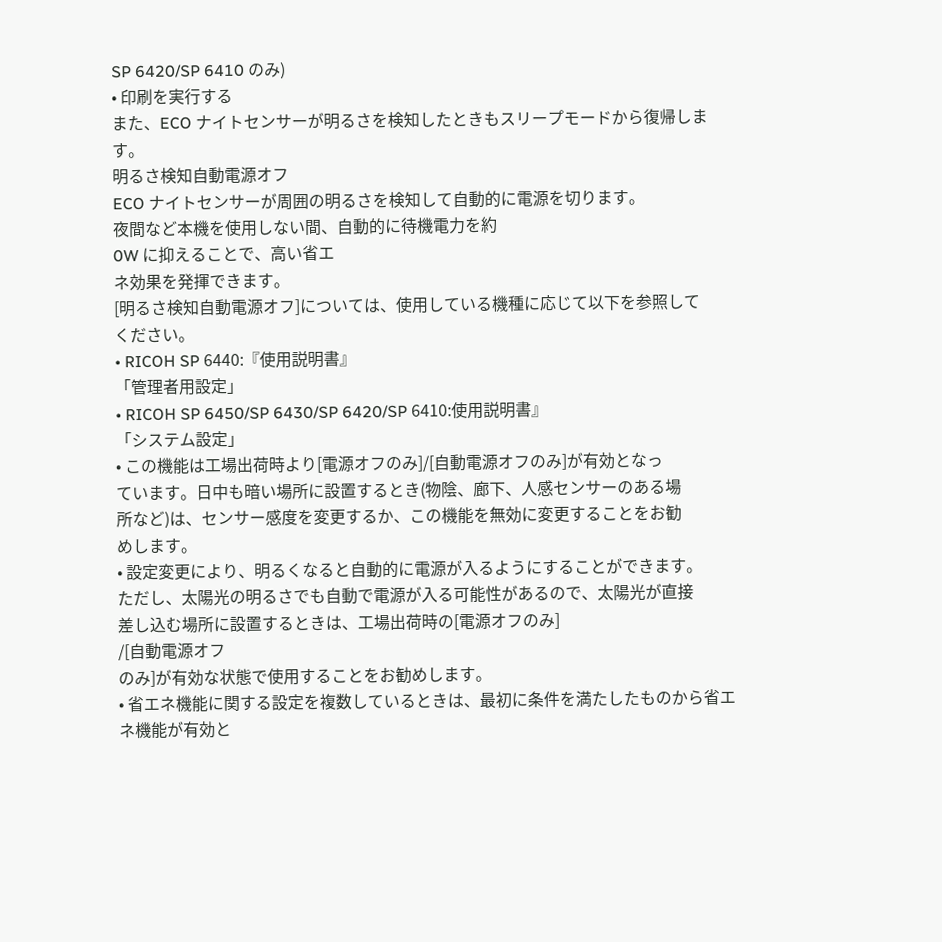SP 6420/SP 6410 のみ)
• 印刷を実行する
また、ECO ナイトセンサーが明るさを検知したときもスリープモードから復帰しま
す。
明るさ検知自動電源オフ
ECO ナイトセンサーが周囲の明るさを検知して自動的に電源を切ります。
夜間など本機を使用しない間、自動的に待機電力を約
0W に抑えることで、高い省エ
ネ効果を発揮できます。
[明るさ検知自動電源オフ]については、使用している機種に応じて以下を参照して
ください。
• RICOH SP 6440:『使用説明書』
「管理者用設定」
• RICOH SP 6450/SP 6430/SP 6420/SP 6410:使用説明書』
「システム設定」
• この機能は工場出荷時より[電源オフのみ]/[自動電源オフのみ]が有効となっ
ています。日中も暗い場所に設置するとき(物陰、廊下、人感センサーのある場
所など)は、センサー感度を変更するか、この機能を無効に変更することをお勧
めします。
• 設定変更により、明るくなると自動的に電源が入るようにすることができます。
ただし、太陽光の明るさでも自動で電源が入る可能性があるので、太陽光が直接
差し込む場所に設置するときは、工場出荷時の[電源オフのみ]
/[自動電源オフ
のみ]が有効な状態で使用することをお勧めします。
• 省エネ機能に関する設定を複数しているときは、最初に条件を満たしたものから省エ
ネ機能が有効と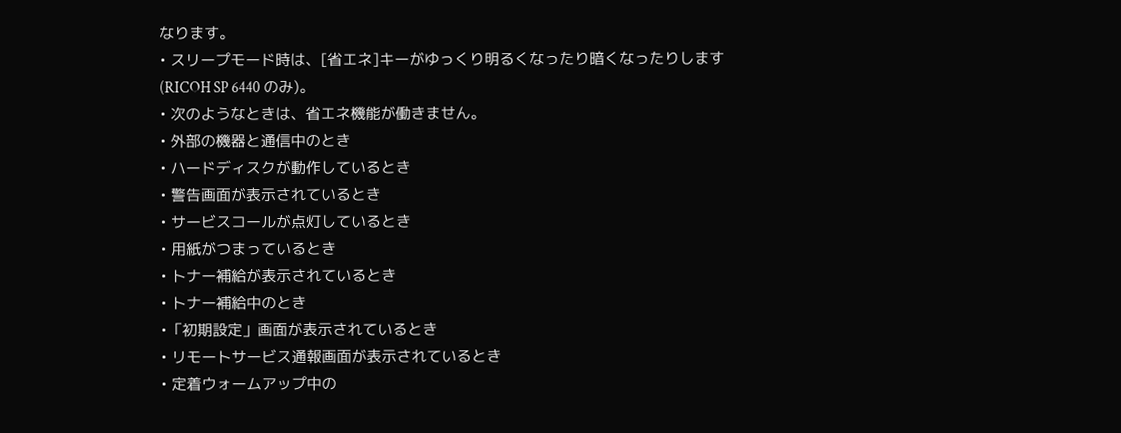なります。
• スリープモード時は、[省エネ]キーがゆっくり明るくなったり暗くなったりします
(RICOH SP 6440 のみ)。
• 次のようなときは、省エネ機能が働きません。
• 外部の機器と通信中のとき
• ハードディスクが動作しているとき
• 警告画面が表示されているとき
• サービスコールが点灯しているとき
• 用紙がつまっているとき
• トナー補給が表示されているとき
• トナー補給中のとき
•「初期設定」画面が表示されているとき
• リモートサービス通報画面が表示されているとき
• 定着ウォームアップ中の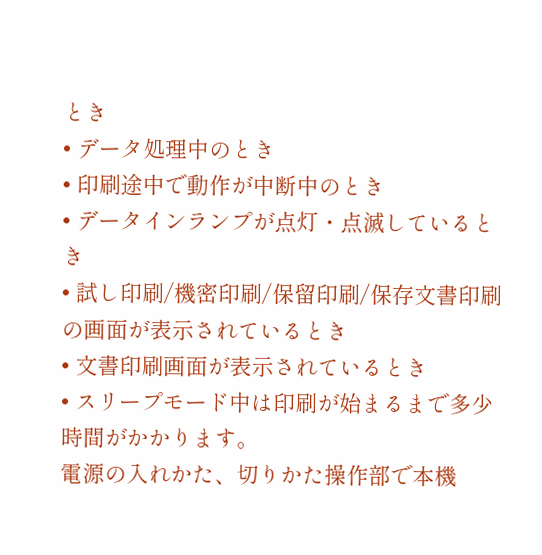とき
• データ処理中のとき
• 印刷途中で動作が中断中のとき
• データインランプが点灯・点滅しているとき
• 試し印刷/機密印刷/保留印刷/保存文書印刷の画面が表示されているとき
• 文書印刷画面が表示されているとき
• スリープモード中は印刷が始まるまで多少時間がかかります。
電源の入れかた、切りかた操作部で本機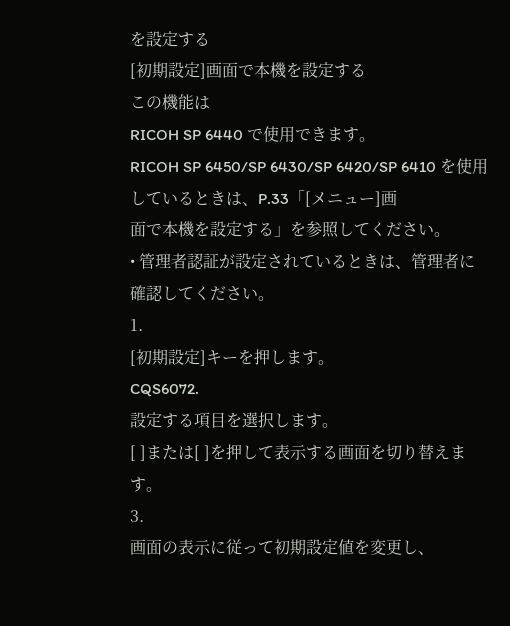を設定する
[初期設定]画面で本機を設定する
この機能は
RICOH SP 6440 で使用できます。
RICOH SP 6450/SP 6430/SP 6420/SP 6410 を使用しているときは、P.33「[メニュー]画
面で本機を設定する」を参照してください。
• 管理者認証が設定されているときは、管理者に確認してください。
1.
[初期設定]キーを押します。
CQS6072.
設定する項目を選択します。
[ ]または[ ]を押して表示する画面を切り替えます。
3.
画面の表示に従って初期設定値を変更し、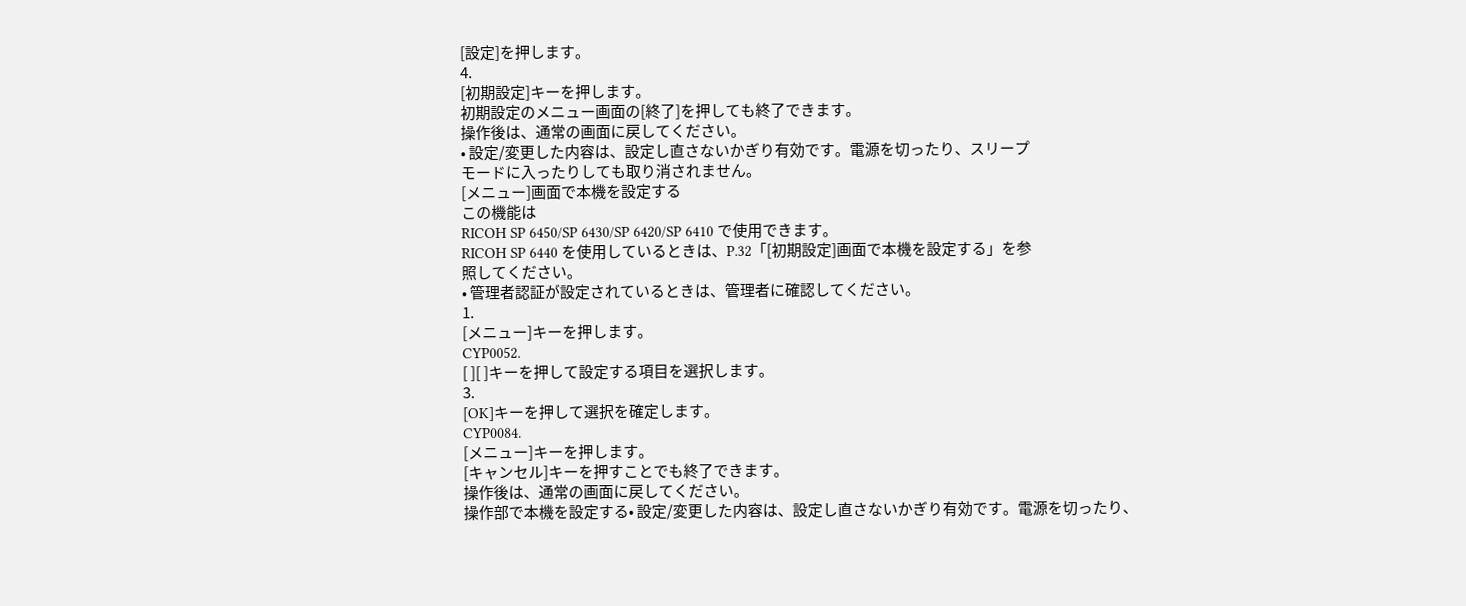[設定]を押します。
4.
[初期設定]キーを押します。
初期設定のメニュー画面の[終了]を押しても終了できます。
操作後は、通常の画面に戻してください。
• 設定/変更した内容は、設定し直さないかぎり有効です。電源を切ったり、スリープ
モードに入ったりしても取り消されません。
[メニュー]画面で本機を設定する
この機能は
RICOH SP 6450/SP 6430/SP 6420/SP 6410 で使用できます。
RICOH SP 6440 を使用しているときは、P.32「[初期設定]画面で本機を設定する」を参
照してください。
• 管理者認証が設定されているときは、管理者に確認してください。
1.
[メニュー]キーを押します。
CYP0052.
[ ][ ]キーを押して設定する項目を選択します。
3.
[OK]キーを押して選択を確定します。
CYP0084.
[メニュー]キーを押します。
[キャンセル]キーを押すことでも終了できます。
操作後は、通常の画面に戻してください。
操作部で本機を設定する• 設定/変更した内容は、設定し直さないかぎり有効です。電源を切ったり、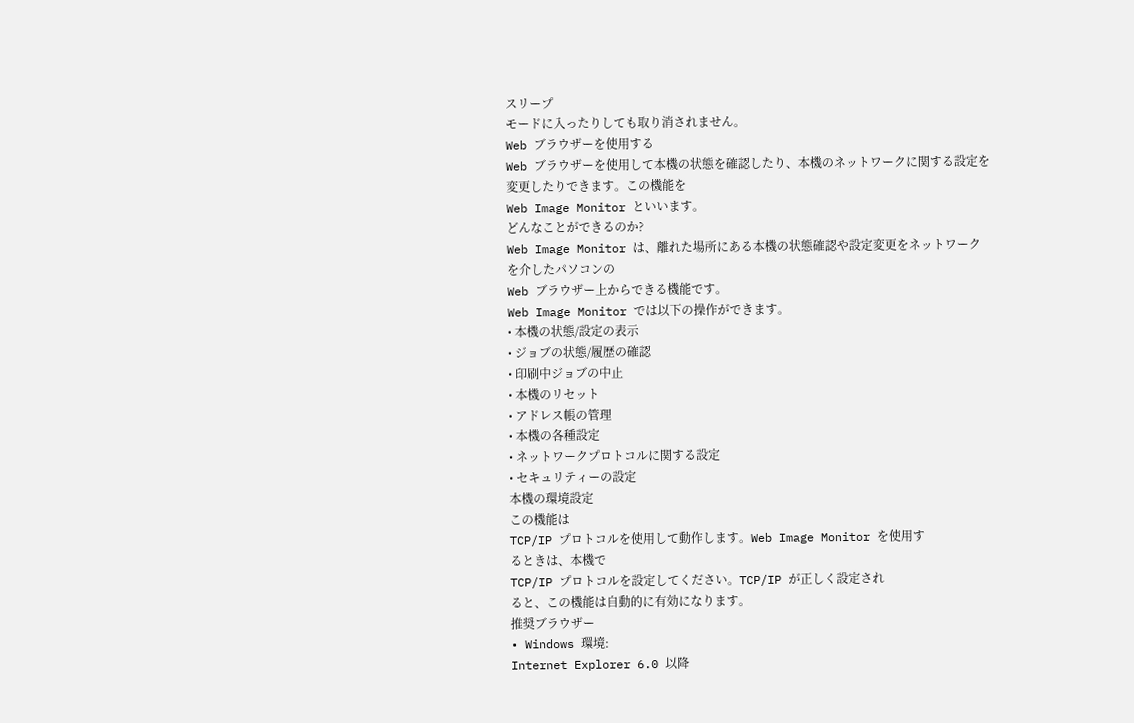スリープ
モードに入ったりしても取り消されません。
Web ブラウザーを使用する
Web ブラウザーを使用して本機の状態を確認したり、本機のネットワークに関する設定を
変更したりできます。この機能を
Web Image Monitor といいます。
どんなことができるのか?
Web Image Monitor は、離れた場所にある本機の状態確認や設定変更をネットワーク
を介したパソコンの
Web ブラウザー上からできる機能です。
Web Image Monitor では以下の操作ができます。
• 本機の状態/設定の表示
• ジョブの状態/履歴の確認
• 印刷中ジョブの中止
• 本機のリセット
• アドレス帳の管理
• 本機の各種設定
• ネットワークプロトコルに関する設定
• セキュリティーの設定
本機の環境設定
この機能は
TCP/IP プロトコルを使用して動作します。Web Image Monitor を使用す
るときは、本機で
TCP/IP プロトコルを設定してください。TCP/IP が正しく設定され
ると、この機能は自動的に有効になります。
推奨ブラウザー
• Windows 環境:
Internet Explorer 6.0 以降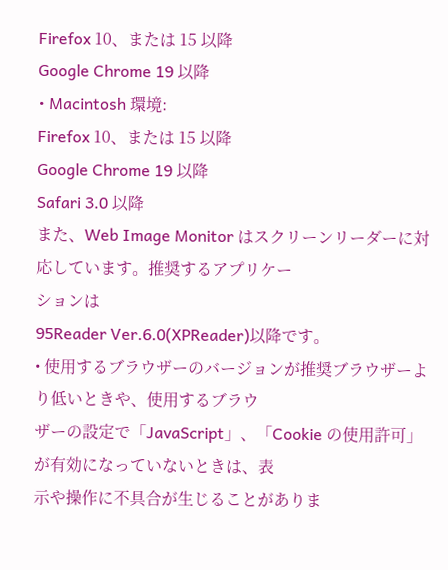Firefox 10、または 15 以降
Google Chrome 19 以降
• Macintosh 環境:
Firefox 10、または 15 以降
Google Chrome 19 以降
Safari 3.0 以降
また、Web Image Monitor はスクリーンリーダーに対応しています。推奨するアプリケー
ションは
95Reader Ver.6.0(XPReader)以降です。
• 使用するブラウザーのバージョンが推奨ブラウザーより低いときや、使用するブラウ
ザーの設定で「JavaScript」、「Cookie の使用許可」が有効になっていないときは、表
示や操作に不具合が生じることがありま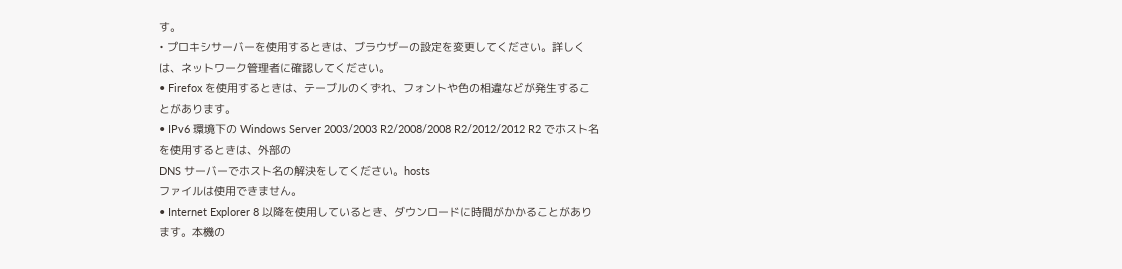す。
• プロキシサーバーを使用するときは、ブラウザーの設定を変更してください。詳しく
は、ネットワーク管理者に確認してください。
• Firefox を使用するときは、テーブルのくずれ、フォントや色の相違などが発生するこ
とがあります。
• IPv6 環境下の Windows Server 2003/2003 R2/2008/2008 R2/2012/2012 R2 でホスト名
を使用するときは、外部の
DNS サーバーでホスト名の解決をしてください。hosts
ファイルは使用できません。
• Internet Explorer 8 以降を使用しているとき、ダウンロードに時間がかかることがあり
ます。本機の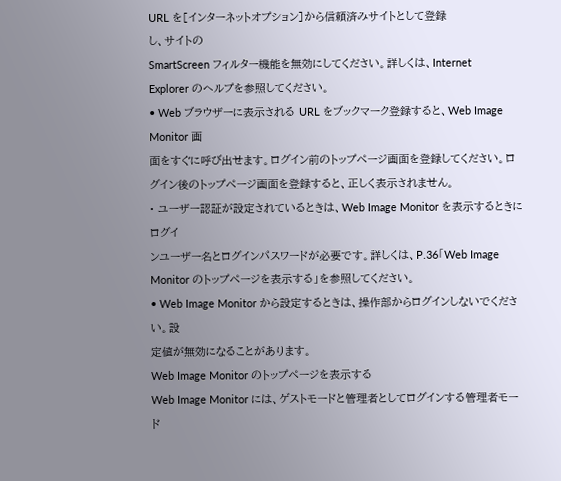URL を[インターネットオプション]から信頼済みサイトとして登録
し、サイトの
SmartScreen フィルター機能を無効にしてください。詳しくは、Internet
Explorer のヘルプを参照してください。
• Web ブラウザーに表示される URL をブックマーク登録すると、Web Image Monitor 画
面をすぐに呼び出せます。ログイン前のトップページ画面を登録してください。ロ
グイン後のトップページ画面を登録すると、正しく表示されません。
• ユーザー認証が設定されているときは、Web Image Monitor を表示するときにログイ
ンユーザー名とログインパスワードが必要です。詳しくは、P.36「Web Image
Monitor のトップページを表示する」を参照してください。
• Web Image Monitor から設定するときは、操作部からログインしないでください。設
定値が無効になることがあります。
Web Image Monitor のトップページを表示する
Web Image Monitor には、ゲストモードと管理者としてログインする管理者モード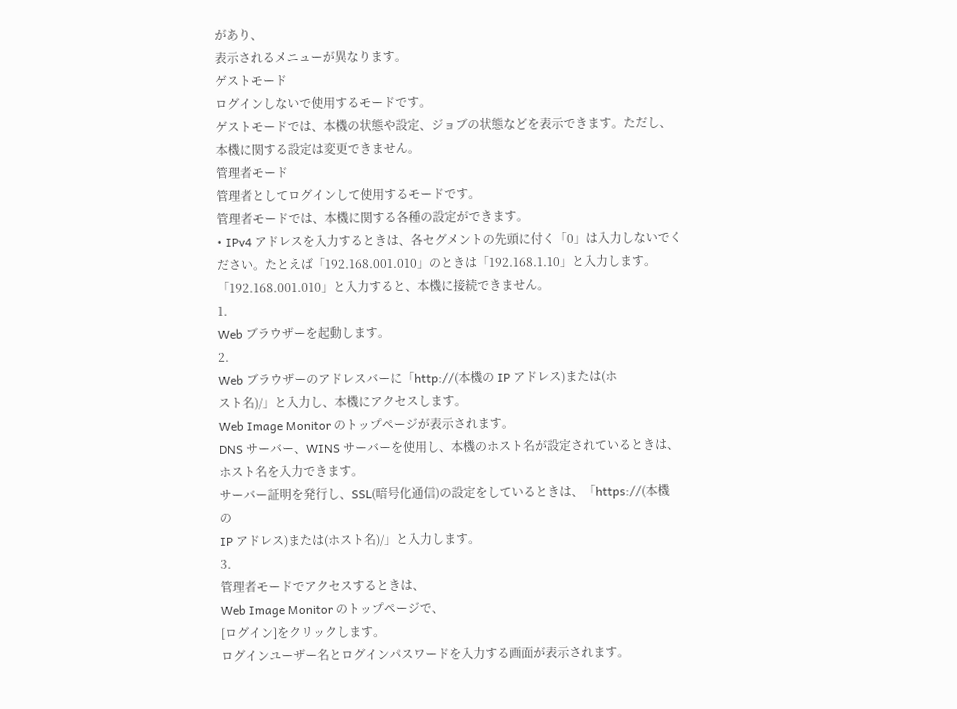があり、
表示されるメニューが異なります。
ゲストモード
ログインしないで使用するモードです。
ゲストモードでは、本機の状態や設定、ジョブの状態などを表示できます。ただし、
本機に関する設定は変更できません。
管理者モード
管理者としてログインして使用するモードです。
管理者モードでは、本機に関する各種の設定ができます。
• IPv4 アドレスを入力するときは、各セグメントの先頭に付く「0」は入力しないでく
ださい。たとえば「192.168.001.010」のときは「192.168.1.10」と入力します。
「192.168.001.010」と入力すると、本機に接続できません。
1.
Web ブラウザーを起動します。
2.
Web ブラウザーのアドレスバーに「http://(本機の IP アドレス)または(ホ
スト名)/」と入力し、本機にアクセスします。
Web Image Monitor のトップページが表示されます。
DNS サーバー、WINS サーバーを使用し、本機のホスト名が設定されているときは、
ホスト名を入力できます。
サーバー証明を発行し、SSL(暗号化通信)の設定をしているときは、「https://(本機
の
IP アドレス)または(ホスト名)/」と入力します。
3.
管理者モードでアクセスするときは、
Web Image Monitor のトップページで、
[ログイン]をクリックします。
ログインユーザー名とログインパスワードを入力する画面が表示されます。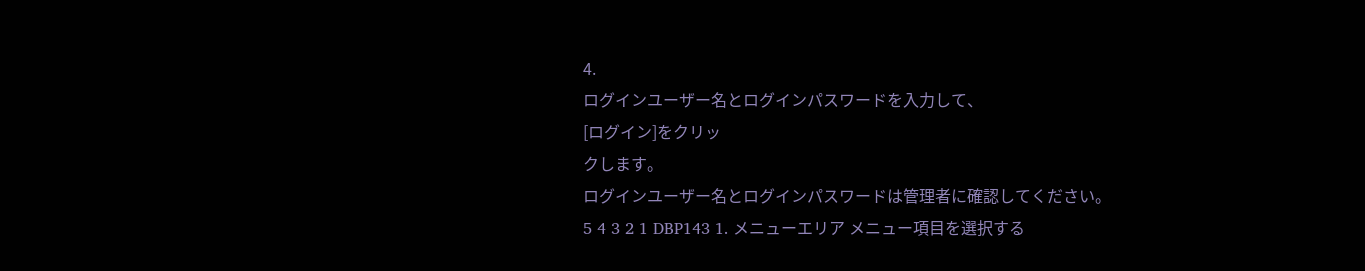4.
ログインユーザー名とログインパスワードを入力して、
[ログイン]をクリッ
クします。
ログインユーザー名とログインパスワードは管理者に確認してください。
5 4 3 2 1 DBP143 1. メニューエリア メニュー項目を選択する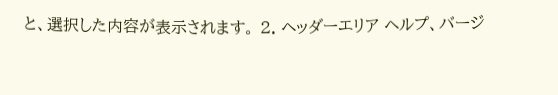と、選択した内容が表示されます。 2. ヘッダーエリア ヘルプ、バージ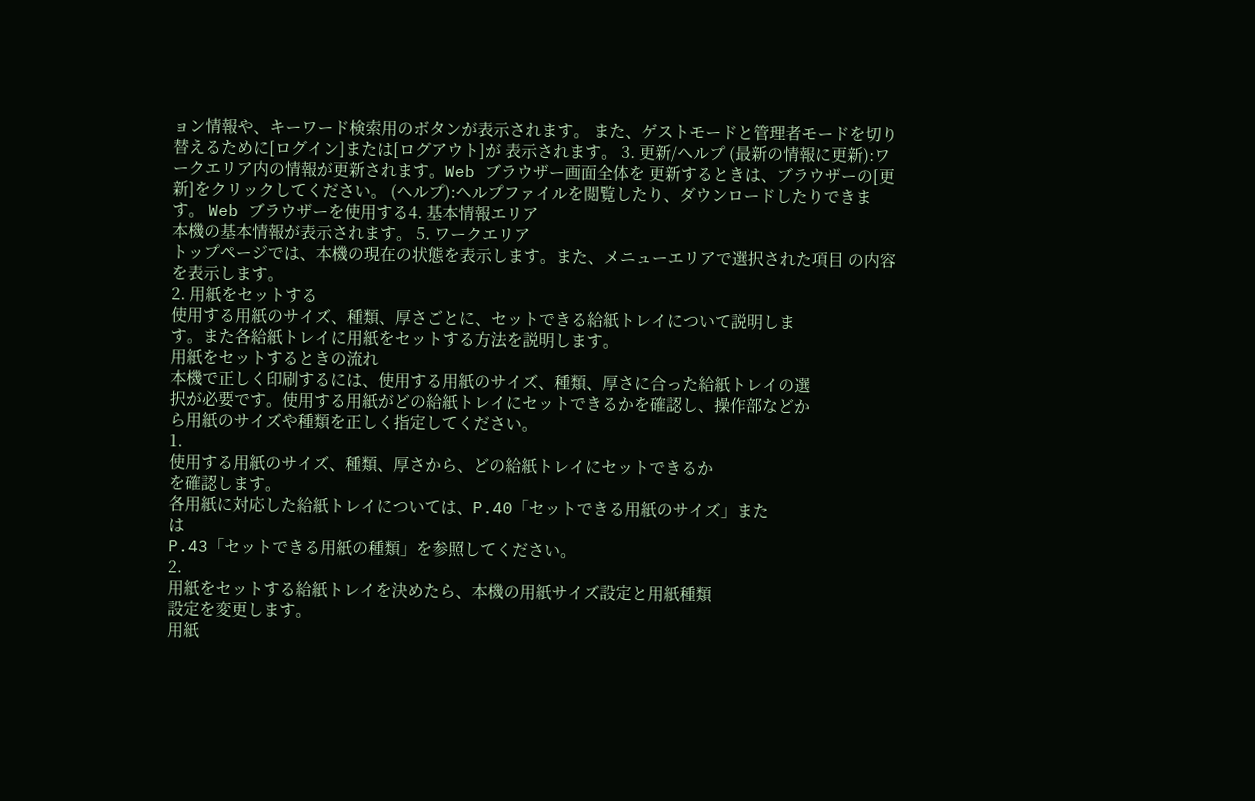ョン情報や、キーワード検索用のボタンが表示されます。 また、ゲストモードと管理者モードを切り替えるために[ログイン]または[ログアウト]が 表示されます。 3. 更新/ヘルプ (最新の情報に更新):ワークエリア内の情報が更新されます。Web ブラウザー画面全体を 更新するときは、ブラウザーの[更新]をクリックしてください。 (ヘルプ):ヘルプファイルを閲覧したり、ダウンロードしたりできます。 Web ブラウザーを使用する4. 基本情報エリア
本機の基本情報が表示されます。 5. ワークエリア
トップページでは、本機の現在の状態を表示します。また、メニューエリアで選択された項目 の内容を表示します。
2. 用紙をセットする
使用する用紙のサイズ、種類、厚さごとに、セットできる給紙トレイについて説明しま
す。また各給紙トレイに用紙をセットする方法を説明します。
用紙をセットするときの流れ
本機で正しく印刷するには、使用する用紙のサイズ、種類、厚さに合った給紙トレイの選
択が必要です。使用する用紙がどの給紙トレイにセットできるかを確認し、操作部などか
ら用紙のサイズや種類を正しく指定してください。
1.
使用する用紙のサイズ、種類、厚さから、どの給紙トレイにセットできるか
を確認します。
各用紙に対応した給紙トレイについては、P.40「セットできる用紙のサイズ」また
は
P.43「セットできる用紙の種類」を参照してください。
2.
用紙をセットする給紙トレイを決めたら、本機の用紙サイズ設定と用紙種類
設定を変更します。
用紙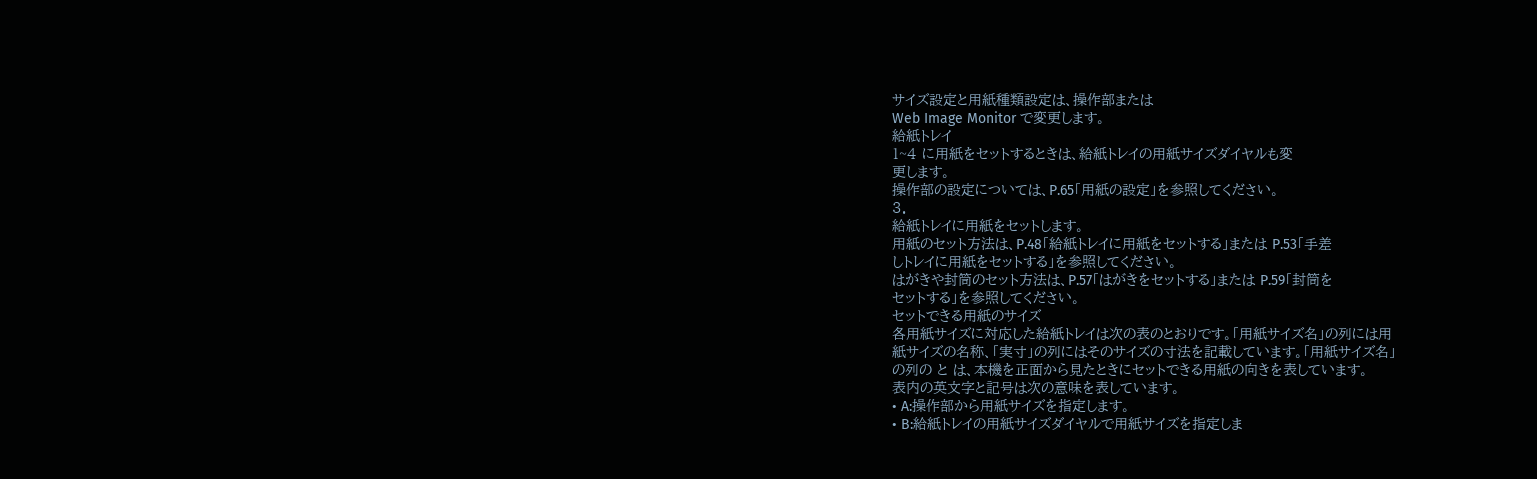サイズ設定と用紙種類設定は、操作部または
Web Image Monitor で変更します。
給紙トレイ
1~4 に用紙をセットするときは、給紙トレイの用紙サイズダイヤルも変
更します。
操作部の設定については、P.65「用紙の設定」を参照してください。
3.
給紙トレイに用紙をセットします。
用紙のセット方法は、P.48「給紙トレイに用紙をセットする」または P.53「手差
しトレイに用紙をセットする」を参照してください。
はがきや封筒のセット方法は、P.57「はがきをセットする」または P.59「封筒を
セットする」を参照してください。
セットできる用紙のサイズ
各用紙サイズに対応した給紙トレイは次の表のとおりです。「用紙サイズ名」の列には用
紙サイズの名称、「実寸」の列にはそのサイズの寸法を記載しています。「用紙サイズ名」
の列の と は、本機を正面から見たときにセットできる用紙の向きを表しています。
表内の英文字と記号は次の意味を表しています。
• A:操作部から用紙サイズを指定します。
• B:給紙トレイの用紙サイズダイヤルで用紙サイズを指定しま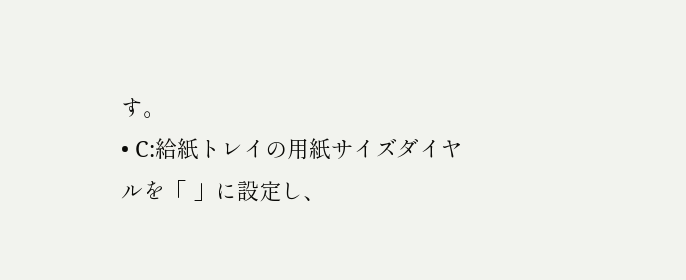す。
• C:給紙トレイの用紙サイズダイヤルを「 」に設定し、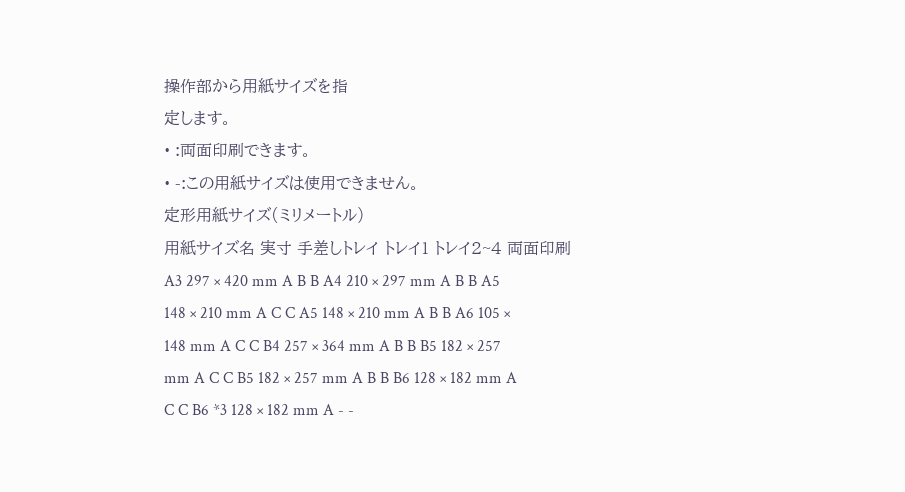操作部から用紙サイズを指
定します。
• :両面印刷できます。
• -:この用紙サイズは使用できません。
定形用紙サイズ(ミリメートル)
用紙サイズ名 実寸 手差しトレイ トレイ1 トレイ2~4 両面印刷 A3 297 × 420 mm A B B A4 210 × 297 mm A B B A5 148 × 210 mm A C C A5 148 × 210 mm A B B A6 105 × 148 mm A C C B4 257 × 364 mm A B B B5 182 × 257 mm A C C B5 182 × 257 mm A B B B6 128 × 182 mm A C C B6 *3 128 × 182 mm A - -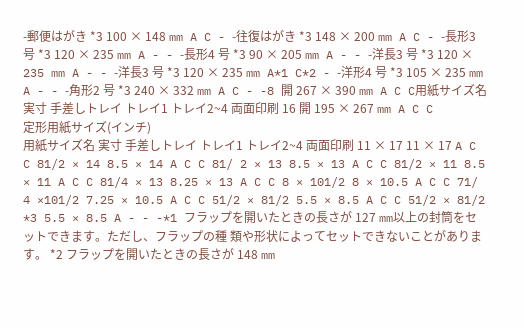-郵便はがき *3 100 × 148 mm A C - -往復はがき *3 148 × 200 mm A C - -長形3 号 *3 120 × 235 mm A - - -長形4 号 *3 90 × 205 mm A - - -洋長3 号 *3 120 × 235 mm A - - -洋長3 号 *3 120 × 235 mm A*1 C*2 - -洋形4 号 *3 105 × 235 mm A - - -角形2 号 *3 240 × 332 mm A C - -8 開 267 × 390 mm A C C用紙サイズ名 実寸 手差しトレイ トレイ1 トレイ2~4 両面印刷 16 開 195 × 267 mm A C C
定形用紙サイズ(インチ)
用紙サイズ名 実寸 手差しトレイ トレイ1 トレイ2~4 両面印刷 11 × 17 11 × 17 A C C 81/2 × 14 8.5 × 14 A C C 81/ 2 × 13 8.5 × 13 A C C 81/2 × 11 8.5 × 11 A C C 81/4 × 13 8.25 × 13 A C C 8 × 101/2 8 × 10.5 A C C 71/ 4 ×101/2 7.25 × 10.5 A C C 51/2 × 81/2 5.5 × 8.5 A C C 51/2 × 81/2 *3 5.5 × 8.5 A - - -*1 フラップを開いたときの長さが 127 mm以上の封筒をセットできます。ただし、フラップの種 類や形状によってセットできないことがあります。 *2 フラップを開いたときの長さが 148 mm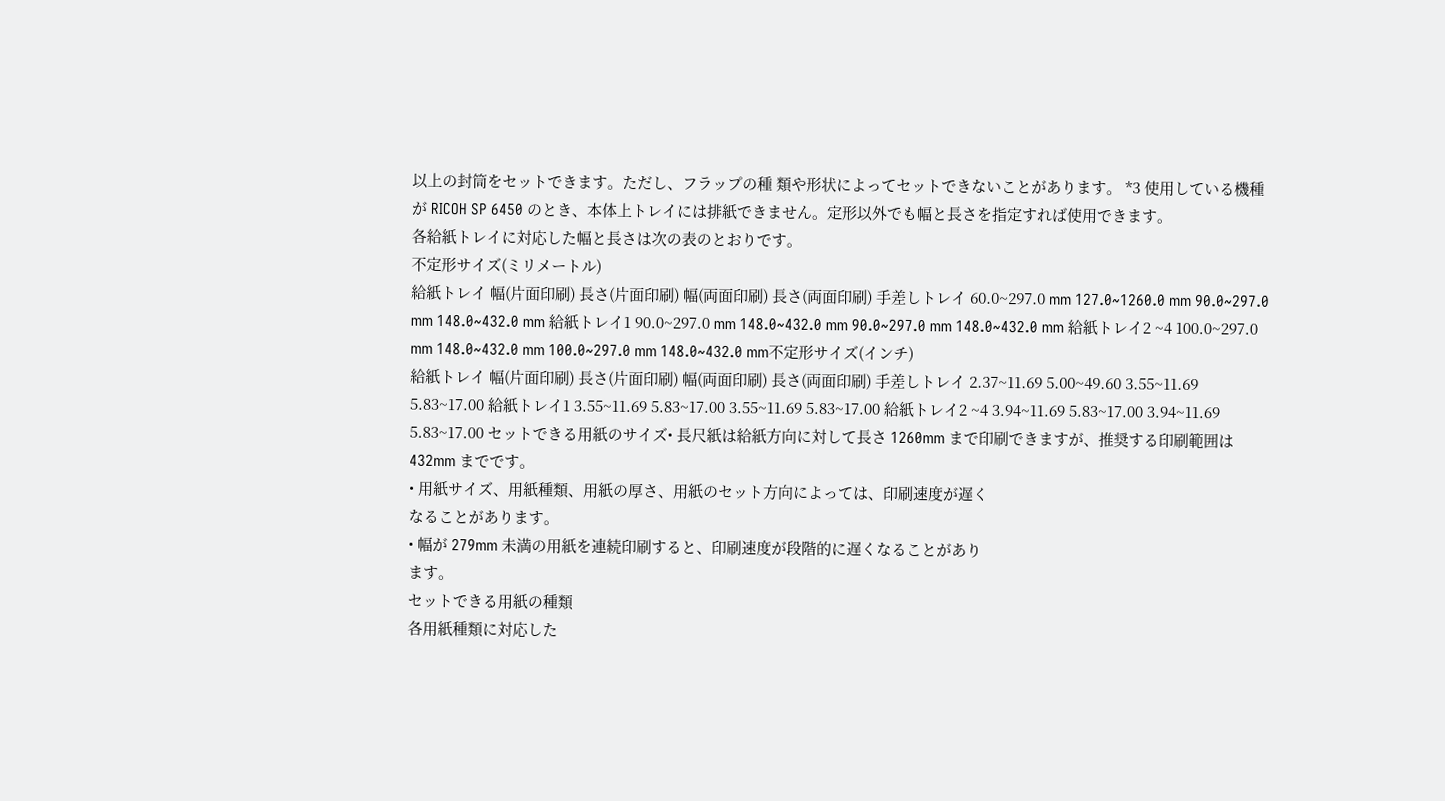以上の封筒をセットできます。ただし、フラップの種 類や形状によってセットできないことがあります。 *3 使用している機種が RICOH SP 6450 のとき、本体上トレイには排紙できません。定形以外でも幅と長さを指定すれば使用できます。
各給紙トレイに対応した幅と長さは次の表のとおりです。
不定形サイズ(ミリメートル)
給紙トレイ 幅(片面印刷) 長さ(片面印刷) 幅(両面印刷) 長さ(両面印刷) 手差しトレイ 60.0~297.0 mm 127.0~1260.0 mm 90.0~297.0 mm 148.0~432.0 mm 給紙トレイ1 90.0~297.0 mm 148.0~432.0 mm 90.0~297.0 mm 148.0~432.0 mm 給紙トレイ2 ~4 100.0~297.0 mm 148.0~432.0 mm 100.0~297.0 mm 148.0~432.0 mm不定形サイズ(インチ)
給紙トレイ 幅(片面印刷) 長さ(片面印刷) 幅(両面印刷) 長さ(両面印刷) 手差しトレイ 2.37~11.69 5.00~49.60 3.55~11.69 5.83~17.00 給紙トレイ1 3.55~11.69 5.83~17.00 3.55~11.69 5.83~17.00 給紙トレイ2 ~4 3.94~11.69 5.83~17.00 3.94~11.69 5.83~17.00 セットできる用紙のサイズ• 長尺紙は給紙方向に対して長さ 1260mm まで印刷できますが、推奨する印刷範囲は
432mm までです。
• 用紙サイズ、用紙種類、用紙の厚さ、用紙のセット方向によっては、印刷速度が遅く
なることがあります。
• 幅が 279mm 未満の用紙を連続印刷すると、印刷速度が段階的に遅くなることがあり
ます。
セットできる用紙の種類
各用紙種類に対応した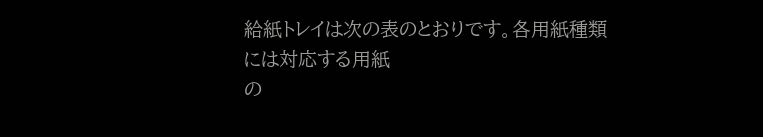給紙トレイは次の表のとおりです。各用紙種類には対応する用紙
の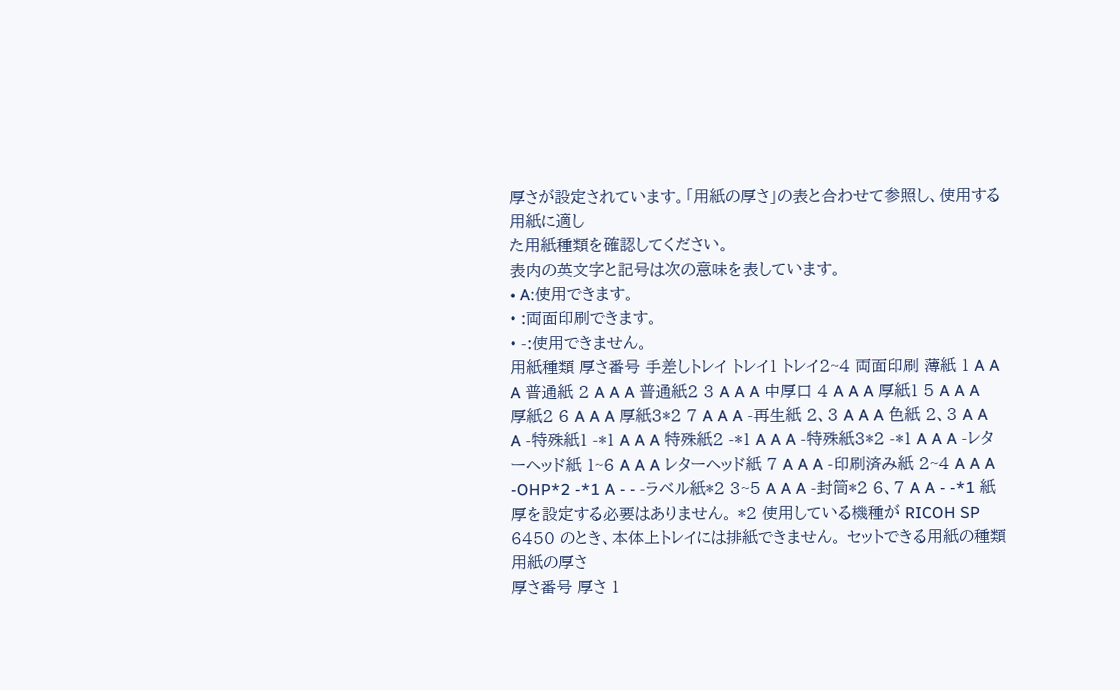厚さが設定されています。「用紙の厚さ」の表と合わせて参照し、使用する用紙に適し
た用紙種類を確認してください。
表内の英文字と記号は次の意味を表しています。
• A:使用できます。
• :両面印刷できます。
• -:使用できません。
用紙種類 厚さ番号 手差しトレイ トレイ1 トレイ2~4 両面印刷 薄紙 1 A A A 普通紙 2 A A A 普通紙2 3 A A A 中厚口 4 A A A 厚紙1 5 A A A 厚紙2 6 A A A 厚紙3*2 7 A A A -再生紙 2、3 A A A 色紙 2、3 A A A -特殊紙1 -*1 A A A 特殊紙2 -*1 A A A -特殊紙3*2 -*1 A A A -レターヘッド紙 1~6 A A A レターヘッド紙 7 A A A -印刷済み紙 2~4 A A A -OHP*2 -*1 A - - -ラベル紙*2 3~5 A A A -封筒*2 6、7 A A - -*1 紙厚を設定する必要はありません。 *2 使用している機種が RICOH SP 6450 のとき、本体上トレイには排紙できません。 セットできる用紙の種類用紙の厚さ
厚さ番号 厚さ 1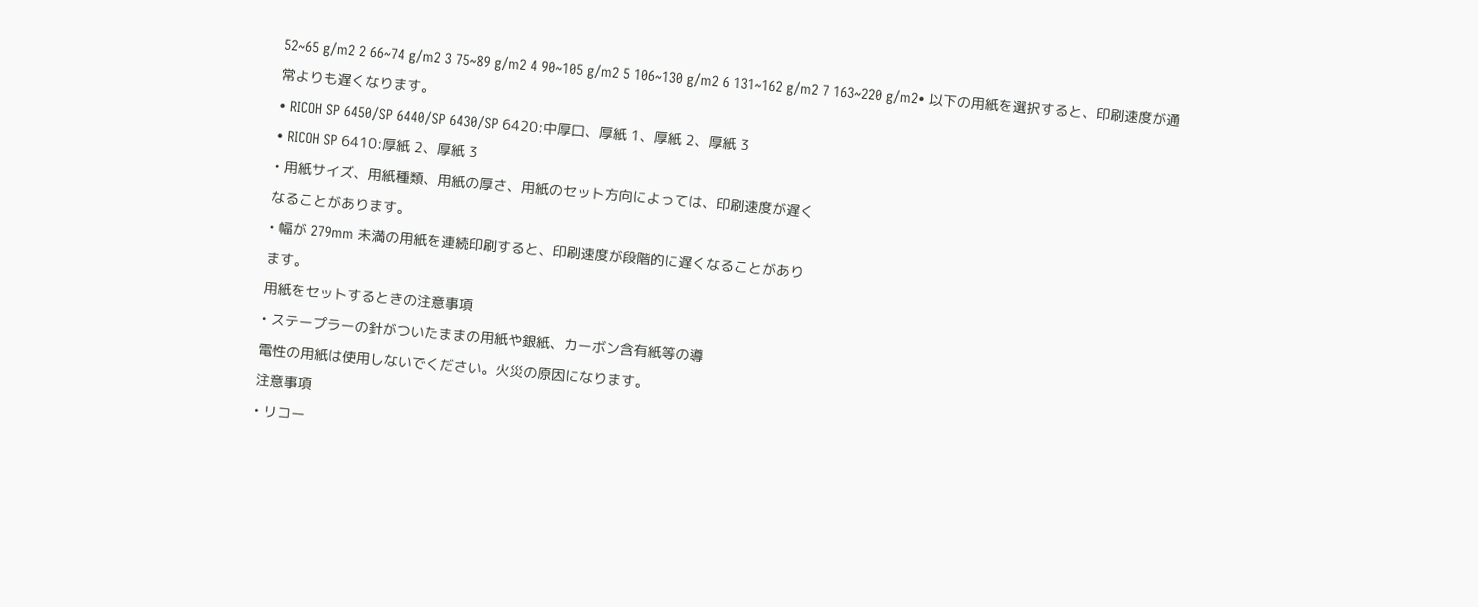52~65 g/m2 2 66~74 g/m2 3 75~89 g/m2 4 90~105 g/m2 5 106~130 g/m2 6 131~162 g/m2 7 163~220 g/m2• 以下の用紙を選択すると、印刷速度が通常よりも遅くなります。
• RICOH SP 6450/SP 6440/SP 6430/SP 6420:中厚口、厚紙 1、厚紙 2、厚紙 3
• RICOH SP 6410:厚紙 2、厚紙 3
• 用紙サイズ、用紙種類、用紙の厚さ、用紙のセット方向によっては、印刷速度が遅く
なることがあります。
• 幅が 279mm 未満の用紙を連続印刷すると、印刷速度が段階的に遅くなることがあり
ます。
用紙をセットするときの注意事項
• ステープラーの針がついたままの用紙や銀紙、カーボン含有紙等の導
電性の用紙は使用しないでください。火災の原因になります。
注意事項
• リコー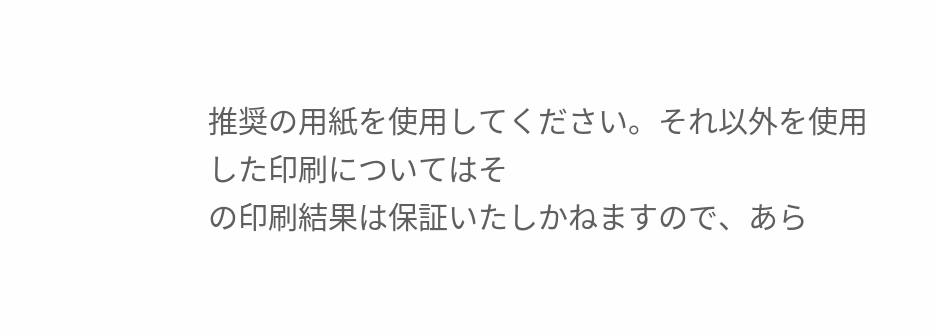推奨の用紙を使用してください。それ以外を使用した印刷についてはそ
の印刷結果は保証いたしかねますので、あら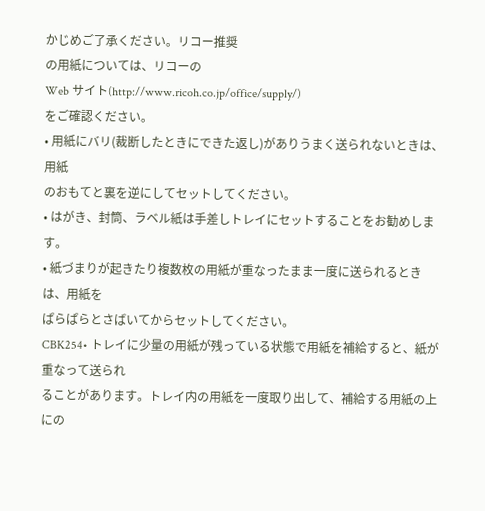かじめご了承ください。リコー推奨
の用紙については、リコーの
Web サイト(http://www.ricoh.co.jp/office/supply/)
をご確認ください。
• 用紙にバリ(裁断したときにできた返し)がありうまく送られないときは、用紙
のおもてと裏を逆にしてセットしてください。
• はがき、封筒、ラベル紙は手差しトレイにセットすることをお勧めします。
• 紙づまりが起きたり複数枚の用紙が重なったまま一度に送られるときは、用紙を
ぱらぱらとさばいてからセットしてください。
CBK254• トレイに少量の用紙が残っている状態で用紙を補給すると、紙が重なって送られ
ることがあります。トレイ内の用紙を一度取り出して、補給する用紙の上にの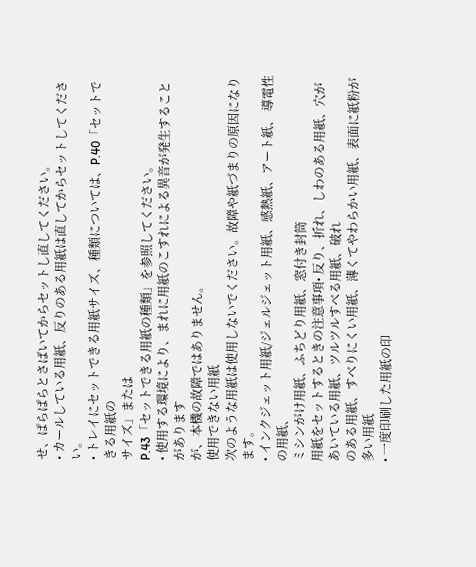せ、ぱらぱらとさばいてからセットし直してください。
• カールしている用紙、反りのある用紙は直してからセットしてください。
• トレイにセットできる用紙サイズ、種類については、P.40「セットできる用紙の
サイズ」または
P.43「セットできる用紙の種類」を参照してください。
• 使用する環境により、まれに用紙のこすれによる異音が発生することがあります
が、本機の故障ではありません。
使用できない用紙
次のような用紙は使用しないでください。故障や紙づまりの原因になります。
• インクジェット用紙/ジェルジェット用紙、感熱紙、アート紙、 導電性の用紙、
ミシンがけ用紙、ふちどり用紙、窓付き封筒
用紙をセットするときの注意事項• 反り、折れ、しわのある用紙、穴があいている用紙、ツルツルすべる用紙、破れ
のある用紙、すべりにくい用紙、薄くてやわらかい用紙、表面に紙粉が多い用紙
• 一度印刷した用紙の印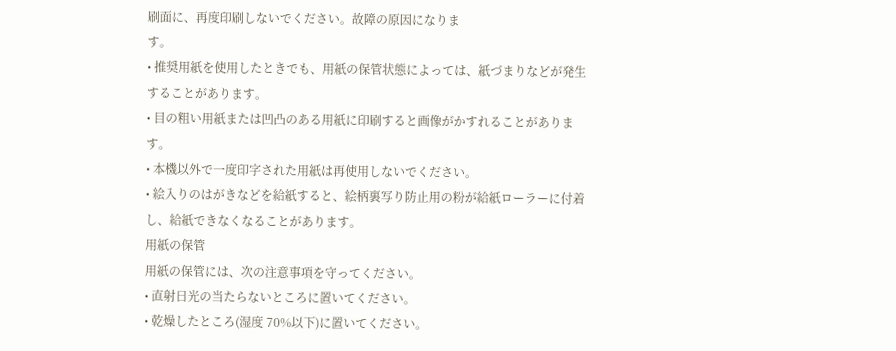刷面に、再度印刷しないでください。故障の原因になりま
す。
• 推奨用紙を使用したときでも、用紙の保管状態によっては、紙づまりなどが発生
することがあります。
• 目の粗い用紙または凹凸のある用紙に印刷すると画像がかすれることがありま
す。
• 本機以外で一度印字された用紙は再使用しないでください。
• 絵入りのはがきなどを給紙すると、絵柄裏写り防止用の粉が給紙ローラーに付着
し、給紙できなくなることがあります。
用紙の保管
用紙の保管には、次の注意事項を守ってください。
• 直射日光の当たらないところに置いてください。
• 乾燥したところ(湿度 70%以下)に置いてください。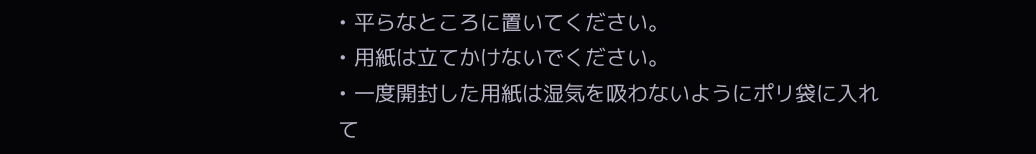• 平らなところに置いてください。
• 用紙は立てかけないでください。
• 一度開封した用紙は湿気を吸わないようにポリ袋に入れて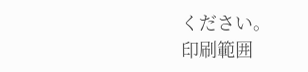ください。
印刷範囲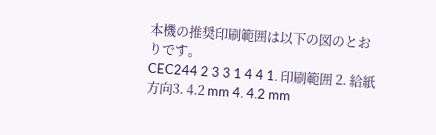本機の推奨印刷範囲は以下の図のとおりです。
CEC244 2 3 3 1 4 4 1. 印刷範囲 2. 給紙方向3. 4.2 mm 4. 4.2 mm